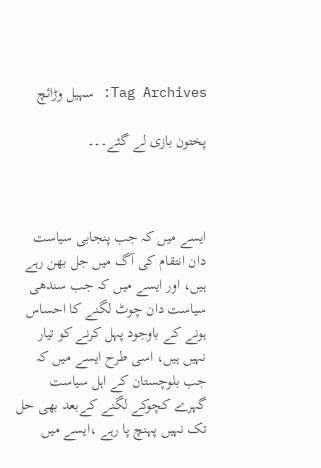Tag Archives: سہیل وڑائچ

پختون بازی لے گئے۔۔۔



ایسے میں کہ جب پنجابی سیاست دان انتقام کی آگ میں جل بھن رہے ہیں، اور ایسے میں کہ جب سندھی سیاست دان چوٹ لگنے کا احساس ہونے کے باوجود پہل کرنے کو تیار نہیں ہیں، اسی طرح ایسے میں کہ جب بلوچستان کے اہل سیاست گہرے کچوکے لگنے کےبعد بھی حل تک نہیں پہنچ پا رہے ،ایسے میں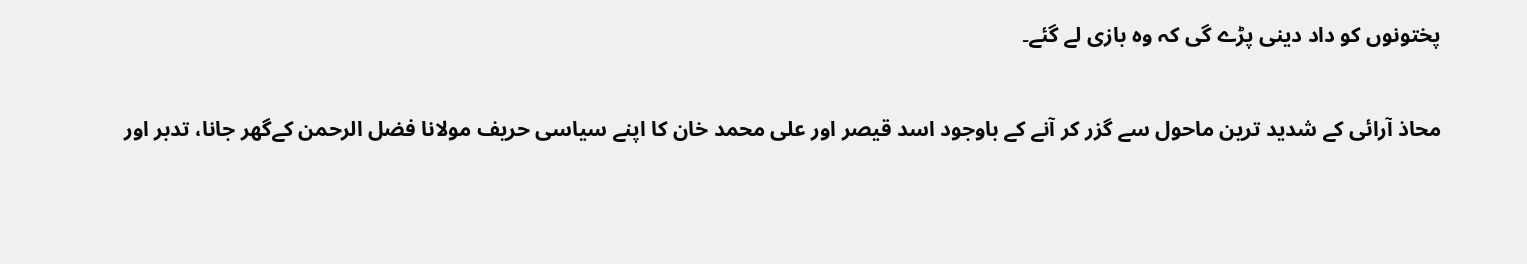پختونوں کو داد دینی پڑے گی کہ وہ بازی لے گئے۔

محاذ آرائی کے شدید ترین ماحول سے گزر کر آنے کے باوجود اسد قیصر اور علی محمد خان کا اپنے سیاسی حریف مولانا فضل الرحمن کےگھر جانا، تدبر اور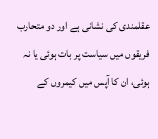عقلمندی کی نشانی ہے اور دو متحارب فریقوں میں سیاست پر بات ہوئی یا نہ ہوئی، ان کا آپس میں کیمروں کے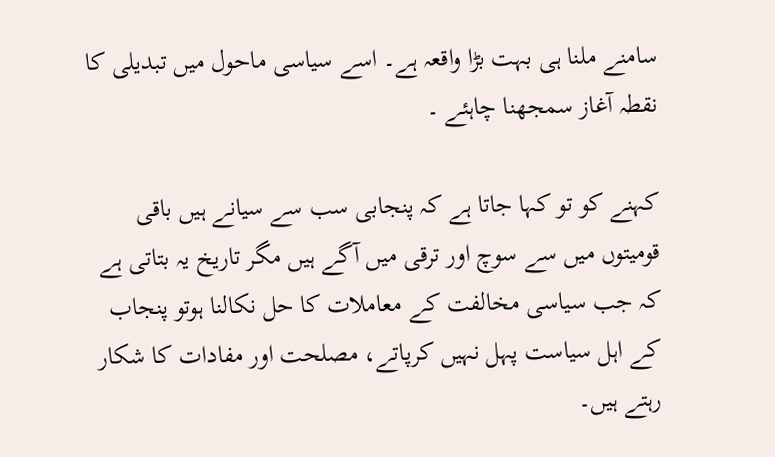سامنے ملنا ہی بہت بڑا واقعہ ہے۔ اسے سیاسی ماحول میں تبدیلی کا نقطہ آغاز سمجھنا چاہئے ۔

کہنے کو تو کہا جاتا ہے کہ پنجابی سب سے سیانے ہیں باقی قومیتوں میں سے سوچ اور ترقی میں آگے ہیں مگر تاریخ یہ بتاتی ہے کہ جب سیاسی مخالفت کے معاملات کا حل نکالنا ہوتو پنجاب کے اہل سیاست پہل نہیں کرپاتے، مصلحت اور مفادات کا شکار رہتے ہیں۔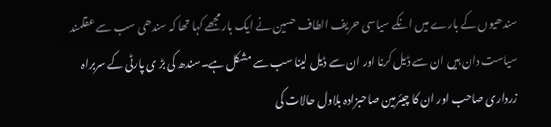سندھیوں کے بارے میں انکے سیاسی حریف الطاف حسین نے ایک بار مجھے کہا تھا کہ سندھی سب سے عقلمند سیاست دان ہیں ان سے ڈیل کرنا اور ان سے ڈیل لینا سب سے مشکل ہے۔سندھ کی بڑ ی پارٹی کے سربراہ زرداری صاحب اور ان کا چیئرمین صاحبزادہ بلاول حالات کی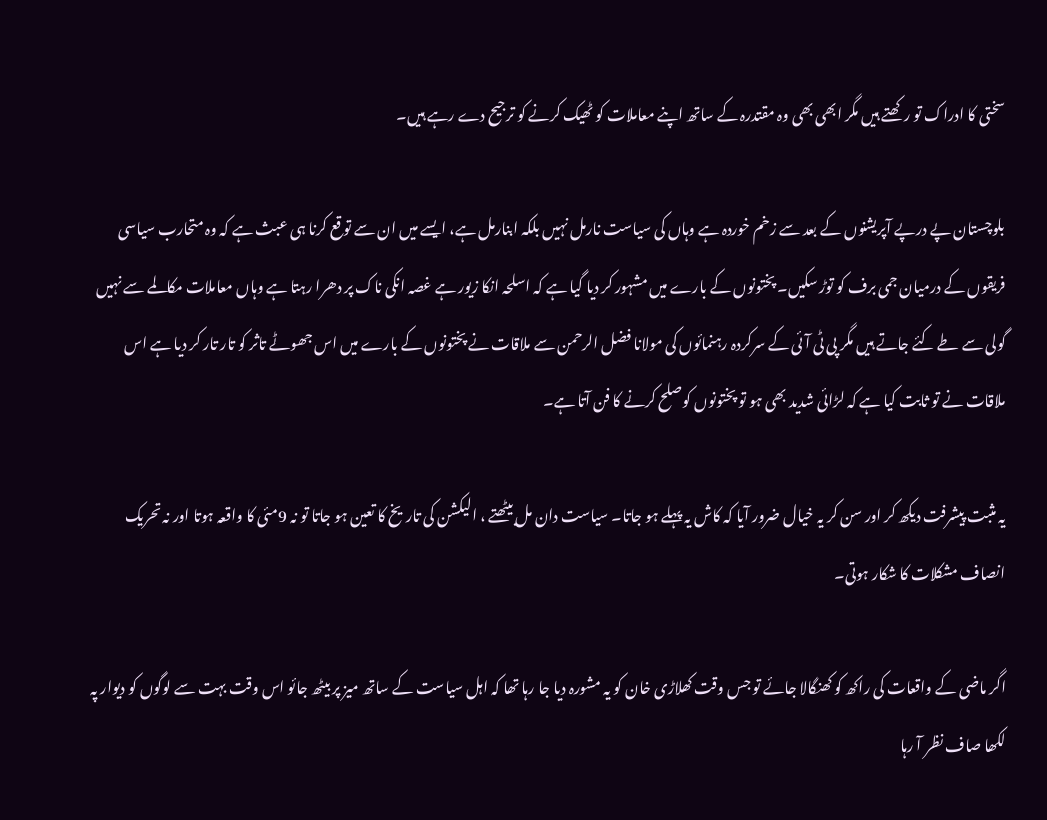سختی کا ادراک تو رکھتے ہیں مگر ابھی بھی وہ مقتدرہ کے ساتھ اپنے معاملات کو ٹھیک کرنے کو ترجیح دے رہے ہیں۔

بلوچستان پے درپے آپریشنوں کے بعد سے زخم خوردہ ہے وہاں کی سیاست نارمل نہیں بلکہ ابنارمل ہے، ایسے میں ان سے توقع کرنا ہی عبث ہے کہ وہ متحارب سیاسی فریقوں کے درمیان جمی برف کو توڑ سکیں۔ پختونوں کے بارے میں مشہور کر دیا گیا ہے کہ اسلحہ انکا زیور ہے غصہ انکی ناک پر دھرا رہتا ہے وہاں معاملات مکالمے سے نہیں گولی سے طے کئے جاتے ہیں مگر پی ٹی آئی کے سرکردہ رہنمائوں کی مولانا فضل الرحمن سے ملاقات نے پختونوں کے بارے میں اس جھوٹے تاثر کو تار تار کر دیا ہے اس ملاقات نے تو ثابت کیا ہے کہ لڑائی شدید بھی ہو تو پختونوں کوصلح کرنے کا فن آتا ہے۔

یہ مثبت پیشرفت دیکھ کر اور سن کر یہ خیال ضرور آیا کہ کاش یہ پہلے ہو جاتا۔ سیاست دان مل بیٹھتے ، الیکشن کی تاریخ کا تعین ہو جاتا تو نہ 9مئی کا واقعہ ہوتا اور نہ تحریک انصاف مشکلات کا شکار ہوتی۔

اگر ماضی کے واقعات کی راکھ کو کھنگالا جائے تو جس وقت کھلاڑی خان کو یہ مشورہ دیا جا رہا تھا کہ اہل سیاست کے ساتھ میز پر بیٹھ جائو اس وقت بہت سے لوگوں کو دیوار پہ لکھا صاف نظر آ رہا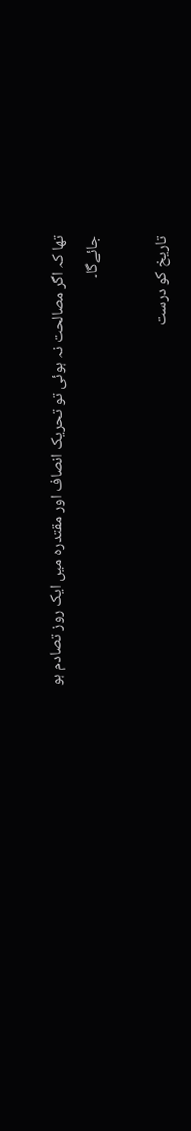تھا کہ اگر مصالحت نہ ہوئی تو تحریک انصاف اور مقتدرہ میں ایک روز تصادم ہو جائےگا۔

تاریخ کو درست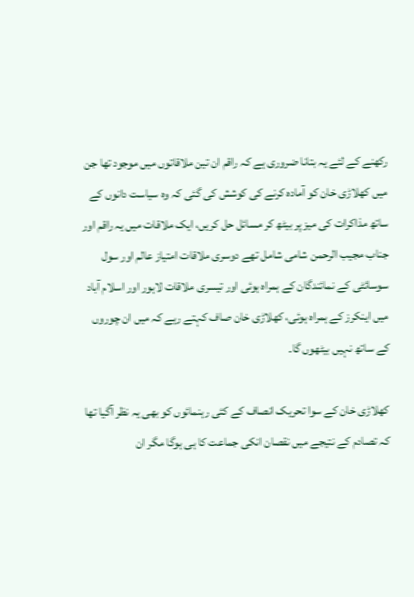رکھنے کے لئے یہ بتانا ضروری ہے کہ راقم ان تین ملاقاتوں میں موجود تھا جن میں کھلاڑی خان کو آمادہ کرنے کی کوشش کی گئی کہ وہ سیاست دانوں کے ساتھ مذاکرات کی میز پر بیٹھ کر مسائل حل کریں، ایک ملاقات میں یہ راقم اور جناب مجیب الرحمن شامی شامل تھے دوسری ملاقات امتیاز عالم اور سول سوسائٹی کے نمائندگان کے ہمراہ ہوئی اور تیسری ملاقات لاہور اور اسلام آباد میں اینکرز کے ہمراہ ہوئی، کھلاڑی خان صاف کہتے رہے کہ میں ان چوروں کے ساتھ نہیں بیٹھوں گا۔

کھلاڑی خان کے سوا تحریک انصاف کے کئی رہنمائوں کو بھی یہ نظر آگیا تھا کہ تصادم کے نتیجے میں نقصان انکی جماعت کا ہی ہوگا مگر ان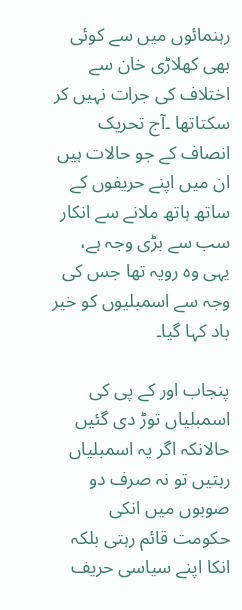رہنمائوں میں سے کوئی بھی کھلاڑی خان سے اختلاف کی جرات نہیں کر سکتاتھا ۔آج تحریک انصاف کے جو حالات ہیں ان میں اپنے حریفوں کے ساتھ ہاتھ ملانے سے انکار سب سے بڑی وجہ ہے، یہی وہ رویہ تھا جس کی وجہ سے اسمبلیوں کو خیر باد کہا گیا۔

پنجاب اور کے پی کی اسمبلیاں توڑ دی گئیں حالانکہ اگر یہ اسمبلیاں رہتیں تو نہ صرف دو صوبوں میں انکی حکومت قائم رہتی بلکہ انکا اپنے سیاسی حریف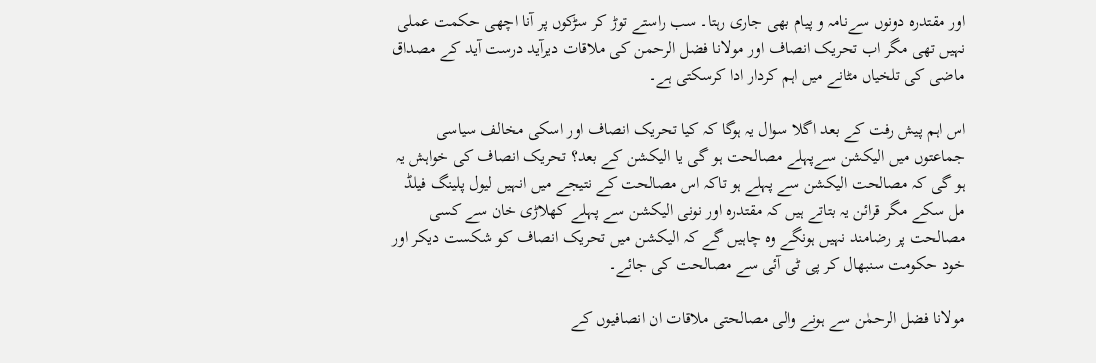اور مقتدرہ دونوں سےنامہ و پیام بھی جاری رہتا۔ سب راستے توڑ کر سڑکوں پر آنا اچھی حکمت عملی نہیں تھی مگر اب تحریک انصاف اور مولانا فضل الرحمن کی ملاقات دیرآید درست آید کے مصداق ماضی کی تلخیاں مٹانے میں اہم کردار ادا کرسکتی ہے۔

اس اہم پیش رفت کے بعد اگلا سوال یہ ہوگا کہ کیا تحریک انصاف اور اسکی مخالف سیاسی جماعتوں میں الیکشن سےپہلے مصالحت ہو گی یا الیکشن کے بعد؟ تحریک انصاف کی خواہش یہ ہو گی کہ مصالحت الیکشن سے پہلے ہو تاکہ اس مصالحت کے نتیجے میں انہیں لیول پلینگ فیلڈ مل سکے مگر قرائن یہ بتاتے ہیں کہ مقتدرہ اور نونی الیکشن سے پہلے کھلاڑی خان سے کسی مصالحت پر رضامند نہیں ہونگے وہ چاہیں گے کہ الیکشن میں تحریک انصاف کو شکست دیکر اور خود حکومت سنبھال کر پی ٹی آئی سے مصالحت کی جائے۔

مولانا فضل الرحمٰن سے ہونے والی مصالحتی ملاقات ان انصافیوں کے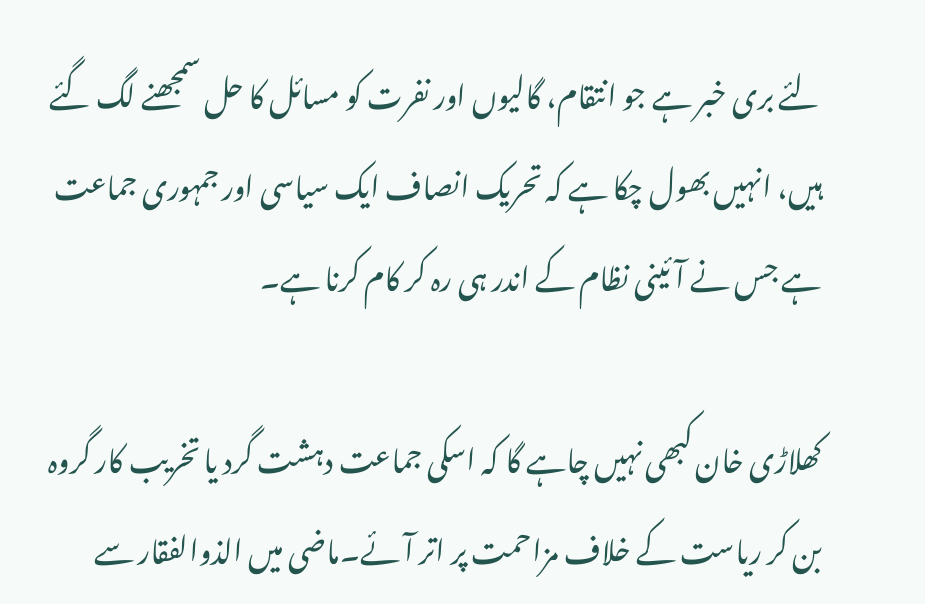لئے بری خبر ہے جو انتقام، گالیوں اور نفرت کو مسائل کا حل سمجھنے لگ گئے ہیں، انہیں بھول چکا ہے کہ تحریک انصاف ایک سیاسی اور جمہوری جماعت ہے جس نے آئینی نظام کے اندر ہی رہ کر کام کرنا ہے۔

کھلاڑی خان کبھی نہیں چاہے گا کہ اسکی جماعت دہشت گرد یا تخریب کار گروہ بن کر ریاست کے خلاف مزاحمت پر اتر آئے۔ماضی میں الذوالفقار سے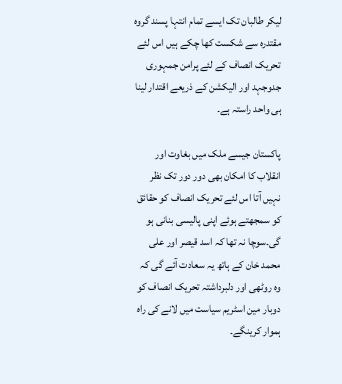لیکر طالبان تک ایسے تمام انتہا پسند گروہ مقتدرہ سے شکست کھا چکے ہیں اس لئے تحریک انصاف کے لئے پرامن جمہوری جدوجہد اور الیکشن کے ذریعے اقتدار لینا ہی واحد راستہ ہے۔

پاکستان جیسے ملک میں بغاوت اور انقلاب کا امکان بھی دور دور تک نظر نہیں آتا اس لئے تحریک انصاف کو حقائق کو سمجھتے ہوئے اپنی پالیسی بنانی ہو گی۔سوچا نہ تھا کہ اسد قیصر اور علی محمد خان کے ہاتھ یہ سعادت آئے گی کہ وہ روٹھی اور دلبرداشتہ تحریک انصاف کو دوبار مین اسٹریم سیاست میں لانے کی راہ ہموار کرینگے۔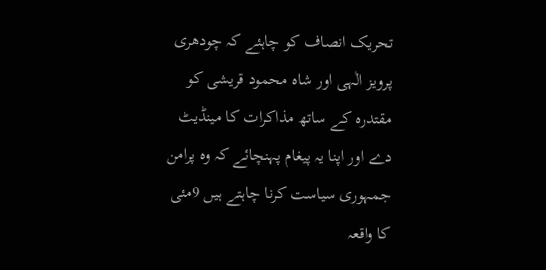تحریک انصاف کو چاہئے کہ چودھری پرویز الٰہی اور شاہ محمود قریشی کو مقتدرہ کے ساتھ مذاکرات کا مینڈیٹ دے اور اپنا یہ پیغام پہنچائے کہ وہ پرامن جمہوری سیاست کرنا چاہتے ہیں 9مئی کا واقعہ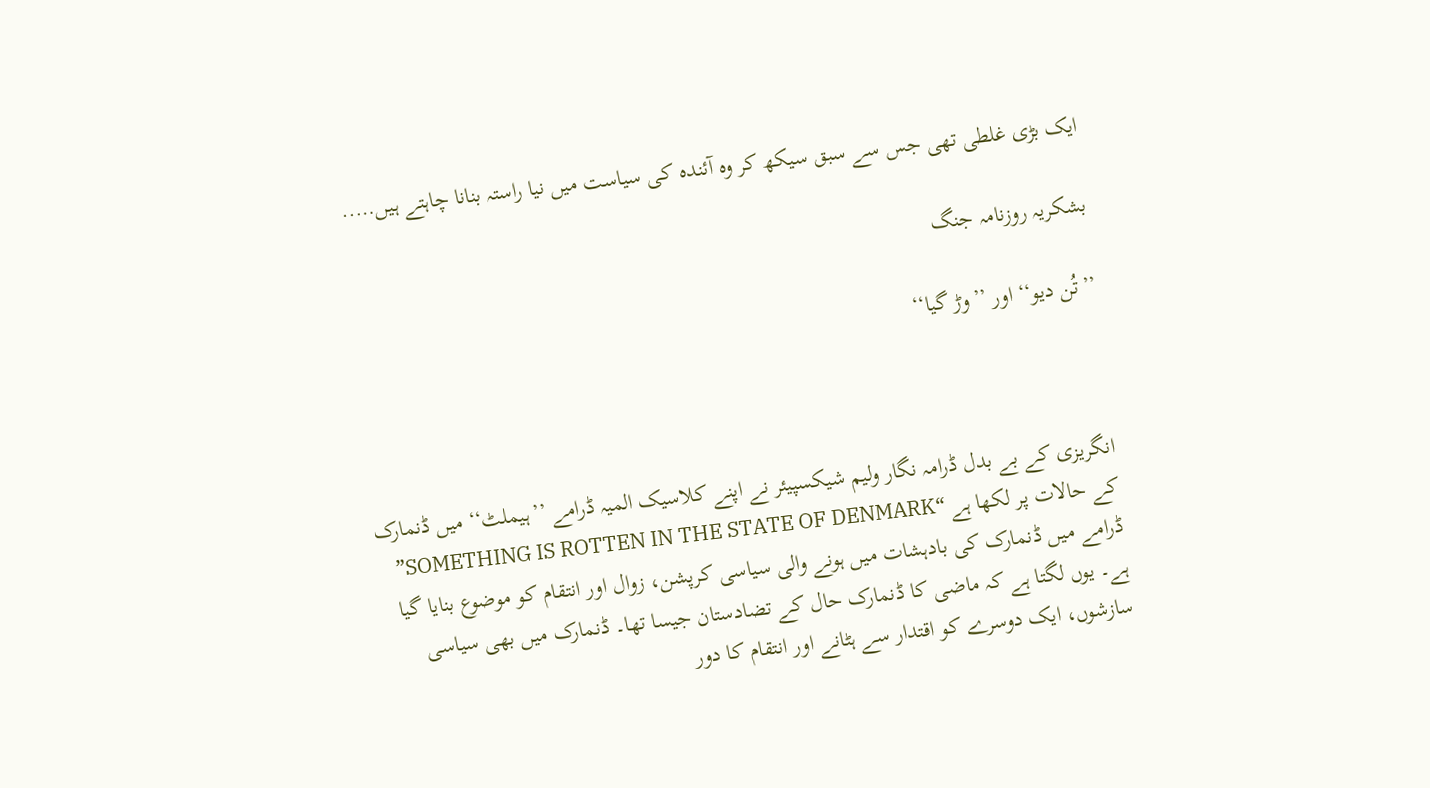ایک بڑی غلطی تھی جس سے سبق سیکھ کر وہ آئندہ کی سیاست میں نیا راستہ بنانا چاہتے ہیں…..

بشکریہ روزنامہ جنگ

’’تُن دیو‘‘ اور ’’وڑ گیا‘‘



انگریزی کے بے بدل ڈرامہ نگار ولیم شیکسپیئر نے اپنے کلاسیک المیہ ڈرامے ’’ہیملٹ‘‘ میں ڈنمارک کے حالات پر لکھا ہے “SOMETHING IS ROTTEN IN THE STATE OF DENMARK” ڈرامے میں ڈنمارک کی بادہشات میں ہونے والی سیاسی کرپشن، زوال اور انتقام کو موضوع بنایا گیا ہے۔ یوں لگتا ہے کہ ماضی کا ڈنمارک حال کے تضادستان جیسا تھا۔ ڈنمارک میں بھی سیاسی سازشوں، ایک دوسرے کو اقتدار سے ہٹانے اور انتقام کا دور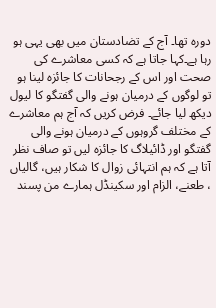دورہ تھا۔ آج کے تضادستان میں بھی یہی ہو رہا ہے۔کہا جاتا ہے کہ کسی معاشرے کی صحت اور اس کے رجحانات کا جائزہ لینا ہو تو لوگوں کے درمیان ہونے والی گفتگو کا لیول دیکھ لیا جائے۔ فرض کریں کہ آج ہم معاشرے کے مختلف گروہوں کے درمیان ہونے والی گفتگو اور ڈائیلاگ کا جائزہ لیں تو صاف نظر آتا ہے کہ ہم انتہائی زوال کا شکار ہیں، گالیاں ، طعنے، الزام اور سکینڈل ہمارے من پسند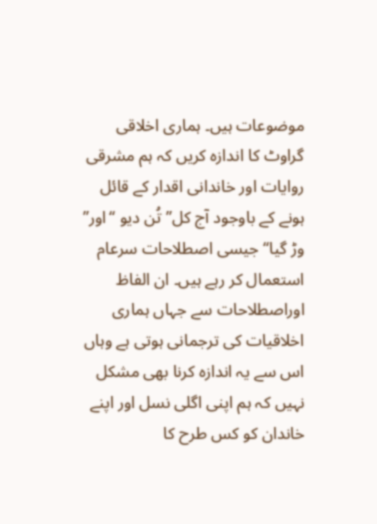موضوعات ہیں۔ ہماری اخلاقی گراوٹ کا اندازہ کریں کہ ہم مشرقی روایات اور خاندانی اقدار کے قائل ہونے کے باوجود آج کل’’ تُن دیو ‘‘اور’’ وڑ گیا‘‘ جیسی اصطلاحات سرعام استعمال کر رہے ہیں۔ ان الفاظ اوراصطلاحات سے جہاں ہماری اخلاقیات کی ترجمانی ہوتی ہے وہاں اس سے یہ اندازہ کرنا بھی مشکل نہیں کہ ہم اپنی اگلی نسل اور اپنے خاندان کو کس طرح کا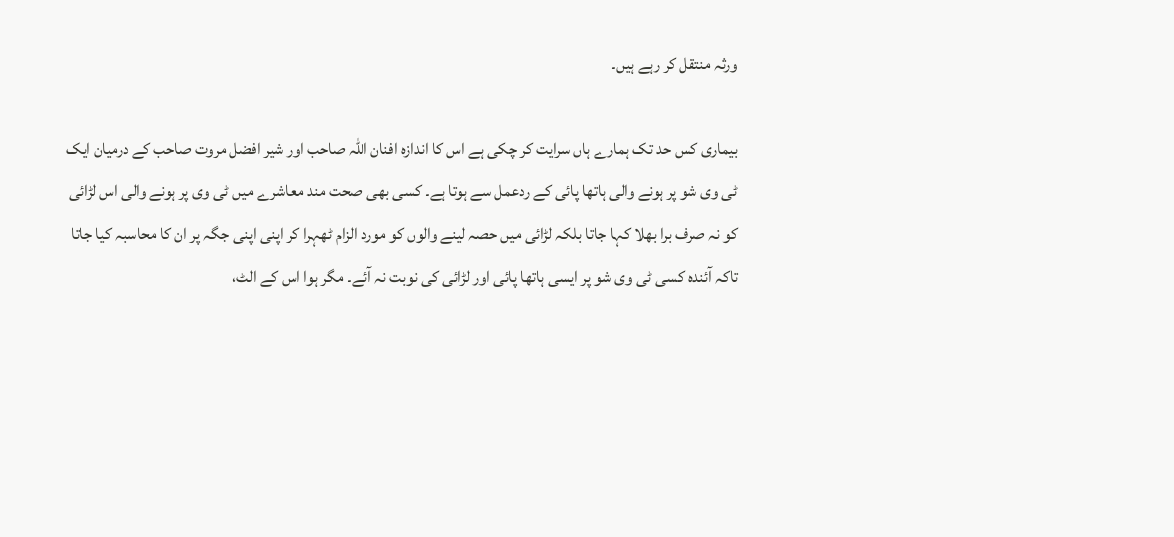ورثہ منتقل کر رہے ہیں۔

بیماری کس حد تک ہمارے ہاں سرایت کر چکی ہے اس کا اندازہ افنان اللہ صاحب اور شیر افضل مروت صاحب کے درمیان ایک ٹی وی شو پر ہونے والی ہاتھا پائی کے ردعمل سے ہوتا ہے۔ کسی بھی صحت مند معاشرے میں ٹی وی پر ہونے والی اس لڑائی کو نہ صرف برا بھلا کہا جاتا بلکہ لڑائی میں حصہ لینے والوں کو مورد الزام ٹھہرا کر اپنی اپنی جگہ پر ان کا محاسبہ کیا جاتا تاکہ آئندہ کسی ٹی وی شو پر ایسی ہاتھا پائی اور لڑائی کی نوبت نہ آئے۔ مگر ہوا اس کے الٹ،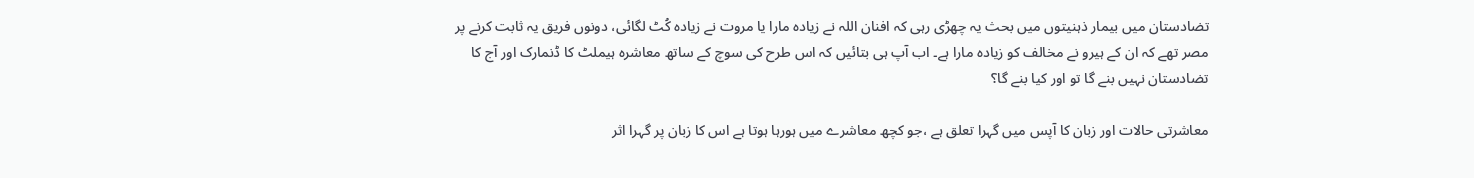تضادستان میں بیمار ذہنیتوں میں بحث یہ چھڑی رہی کہ افنان اللہ نے زیادہ مارا یا مروت نے زیادہ کُٹ لگائی، دونوں فریق یہ ثابت کرنے پر مصر تھے کہ ان کے ہیرو نے مخالف کو زیادہ مارا ہے۔ اب آپ ہی بتائیں کہ اس طرح کی سوچ کے ساتھ معاشرہ ہیملٹ کا ڈنمارک اور آج کا تضادستان نہیں بنے گا تو اور کیا بنے گا؟

معاشرتی حالات اور زبان کا آپس میں گہرا تعلق ہے ،جو کچھ معاشرے میں ہورہا ہوتا ہے اس کا زبان پر گہرا اثر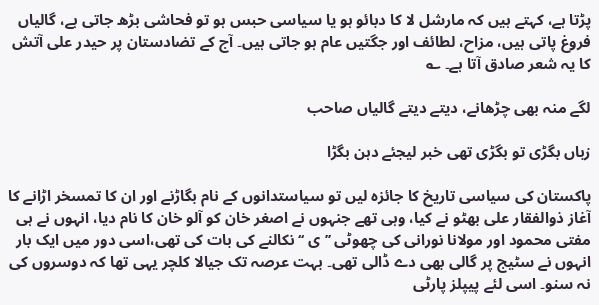پڑتا ہے، کہتے ہیں کہ مارشل لا کا دبائو ہو یا سیاسی حبس ہو تو فحاشی بڑھ جاتی ہے، گالیاں فروغ پاتی ہیں، مزاح، لطائف اور جگتیں عام ہو جاتی ہیں۔ آج کے تضادستان پر حیدر علی آتش کا یہ شعر صادق آتا ہے۔ ؎

لگے منہ بھی چڑھانے، دیتے دیتے گالیاں صاحب

زباں بگڑی تو بگڑی تھی خبر لیجئے دہن بگڑا

پاکستان کی سیاسی تاریخ کا جائزہ لیں تو سیاستدانوں کے نام بگاڑنے اور ان کا تمسخر اڑانے کا آغاز ذوالفقار علی بھٹو نے کیا، وہی تھے جنہوں نے اصغر خان کو آلو خان کا نام دیا، انہوں نے ہی مفتی محمود اور مولانا نورانی کی چھوٹی ’’ی ‘‘ نکالنے کی بات کی تھی،اسی دور میں ایک بار انہوں نے سٹیج پر گالی بھی دے ڈالی تھی۔ بہت عرصہ تک جیالا کلچر یہی تھا کہ دوسروں کی نہ سنو۔ اسی لئے پیپلز پارٹی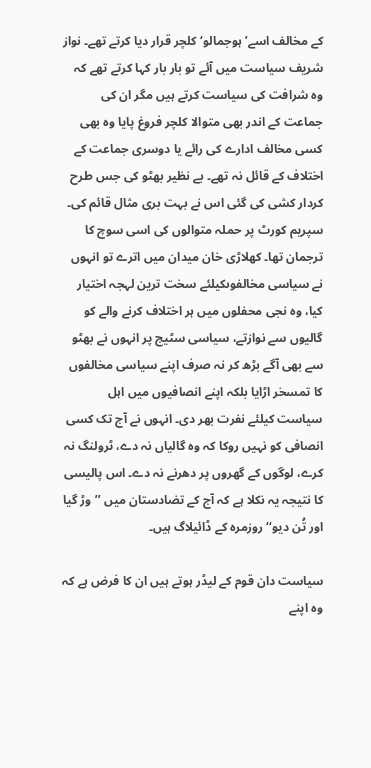کے مخالف اسے’ ہوجمالو‘ کلچر قرار دیا کرتے تھے۔ نواز شریف سیاست میں آئے تو بار بار کہا کرتے تھے کہ وہ شرافت کی سیاست کرتے ہیں مگر ان کی جماعت کے اندر بھی متوالا کلچر فروغ پایا وہ بھی کسی مخالف ادارے کی رائے یا دوسری جماعت کے اختلاف کے قائل نہ تھے۔ بے نظیر بھٹو کی جس طرح کردار کشی کی گئی اس نے بہت بری مثال قائم کی۔ سپریم کورٹ پر حملہ متوالوں کی اسی سوچ کا ترجمان تھا۔ کھلاڑی خان میدان میں اترے تو انہوں نے سیاسی مخالفوںکیلئے سخت ترین لہجہ اختیار کیا، وہ نجی محفلوں میں ہر اختلاف کرنے والے کو گالیوں سے نوازتے، سیاسی سٹیج پر انہوں نے بھٹو سے بھی آگے بڑھ کر نہ صرف اپنے سیاسی مخالفوں کا تمسخر اڑایا بلکہ اپنے انصافیوں میں اہل سیاست کیلئے نفرت بھر دی۔ انہوں نے آج تک کسی انصافی کو نہیں روکا کہ وہ گالیاں نہ دے، ٹرولنگ نہ کرے، لوگوں کے گھروں پر دھرنے نہ دے۔ اس پالیسی کا نتیجہ یہ نکلا ہے کہ آج کے تضادستان میں ’’وڑ گیا اور تُن دیو‘‘ روزمرہ کے ڈائیلاگ ہیں۔

سیاست دان قوم کے لیڈر ہوتے ہیں ان کا فرض ہے کہ وہ اپنے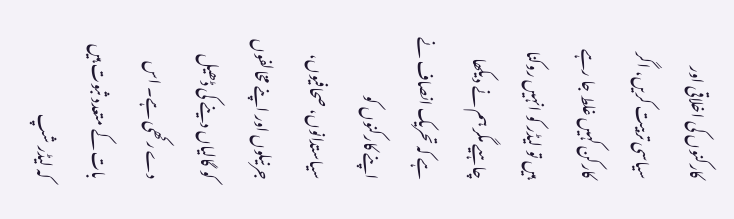کارکنوں کی اخلاقی اور سیاسی تربیت کریں، اگر کارکن کہیں غلط جا رہے ہیں تو لیڈر کو انہیں روکنا چاہیے مگر ہم نے دیکھا ہے کہ تحریک انصاف نے اپنے کارکنوں کو سیاستدانوں، صحافیوں، جرنیلوں اور اپنے مخالفوں کو گالیاں دینے کی ڈھیل دے رکھی ہے۔ اس بات کے متعدد ثبوت ہیں کہ لیڈر شپ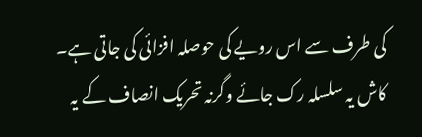کی طرف سے اس رویے کی حوصلہ افزائی کی جاتی ہے۔ کاش یہ سلسلہ رک جائے وگرنہ تحریک انصاف کے یہ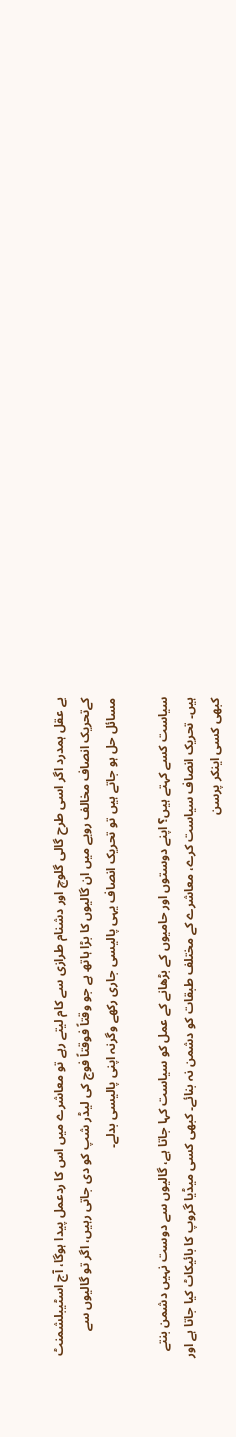بے عقل ہمدرد اگر اسی طرح گالی گلوچ اور دشنام طرازی سے کام لیتے رہے تو معاشرے میں اس کا ردعمل پیدا ہوگا، آج اسٹیبلشمنٹ کےتحریک انصاف مخالف رویے میں ان گالیوں کا بڑا ہاتھ ہے جو وقتاً فوقتاً فوج کی لیڈر شپ کو دی جاتی رہیں، اگر تو گالیوں سے مسائل حل ہو جاتے ہیں تو تحریک انصاف یہی پالیسی جاری رکھے وگرنہ اپنی پالیسی بدلے۔

سیاست کسے کہتے ہیں؟ اپنے دوستوں اور حامیوں کے بڑھانے کے عمل کو سیاست کہا جاتا ہے، گالیوں سے دوست نہیں دشمن بنتے ہیں۔ تحریک انصاف سیاست کرے، معاشرے کے مختلف طبقات کو دشمن نہ بنائے۔ کبھی کسی میڈیا گروپ کا بائیکاٹ کیا جاتا ہے اور کبھی کسی اینکر پرسن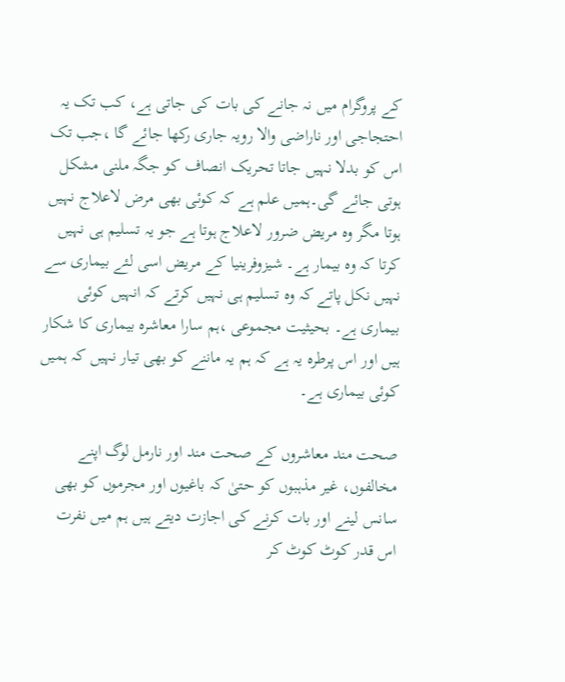کے پروگرام میں نہ جانے کی بات کی جاتی ہے، کب تک یہ احتجاجی اور ناراضی والا رویہ جاری رکھا جائے گا ،جب تک اس کو بدلا نہیں جاتا تحریک انصاف کو جگہ ملنی مشکل ہوتی جائے گی۔ہمیں علم ہے کہ کوئی بھی مرض لاعلاج نہیں ہوتا مگر وہ مریض ضرور لاعلاج ہوتا ہے جو یہ تسلیم ہی نہیں کرتا کہ وہ بیمار ہے۔ شیزوفرینیا کے مریض اسی لئے بیماری سے نہیں نکل پاتے کہ وہ تسلیم ہی نہیں کرتے کہ انہیں کوئی بیماری ہے۔ بحیثیت مجموعی ،ہم سارا معاشرہ بیماری کا شکار ہیں اور اس پرطرہ یہ ہے کہ ہم یہ ماننے کو بھی تیار نہیں کہ ہمیں کوئی بیماری ہے۔

صحت مند معاشروں کے صحت مند اور نارمل لوگ اپنے مخالفوں، غیر مذہبوں کو حتیٰ کہ باغیوں اور مجرموں کو بھی سانس لینے اور بات کرنے کی اجازت دیتے ہیں ہم میں نفرت اس قدر کوٹ کوٹ کر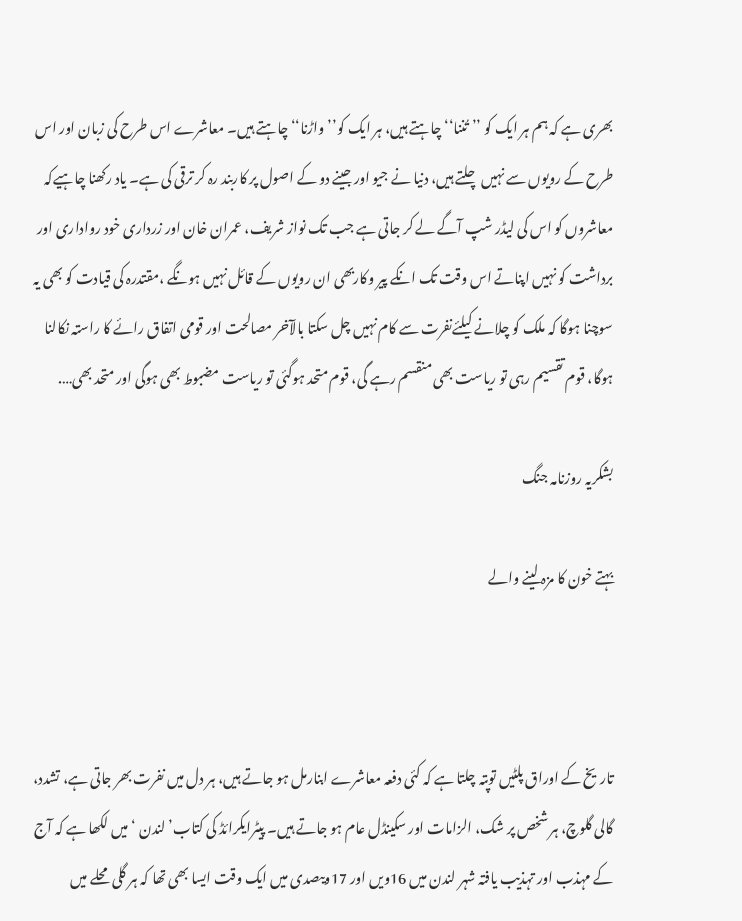بھری ہے کہ ہم ہر ایک کو ’’تُننا‘‘ چاہتے ہیں، ہر ایک کو’’ واڑنا‘‘ چاہتے ہیں۔ معاشرے اس طرح کی زبان اور اس طرح کے رویوں سے نہیں چلتے ہیں، دنیا نے جیو اور جینے دو کے اصول پر کاربند رہ کر ترقی کی ہے۔ یاد رکھنا چاہیےکہ معاشروں کو اس کی لیڈر شپ آگے لے کر جاتی ہے جب تک نواز شریف، عمران خان اور زرداری خود رواداری اور برداشت کو نہیں اپناتے اس وقت تک انکے پیر وکاربھی ان رویوں کے قائل نہیں ہونگے ،مقتدرہ کی قیادت کو بھی یہ سوچنا ہوگا کہ ملک کو چلانے کیلئےنفرت سے کام نہیں چل سکتا بالآخر مصالحت اور قومی اتفاق رائے کا راستہ نکالنا ہوگا، قوم تقسیم رہی تو ریاست بھی منقسم رہے گی، قوم متحد ہوگئی تو ریاست مضبوط بھی ہوگی اور متحد بھی….

بشکریہ روزنامہ جنگ

بہتے خون کا مزہ لینے والے



تاریخ کے اوراق پلٹیں توپتہ چلتا ہے کہ کئی دفعہ معاشرے ابنارمل ہو جاتے ہیں، ہر دل میں نفرت بھر جاتی ہے، تشدد، گالی گلوچ، ہر شخص پر شک، الزامات اور سکینڈل عام ہو جاتے ہیں۔ پیٹرایکرائڈ کی کتاب’ لندن ‘میں لکھا ہے کہ آج کے مہذب اور تہذیب یافتہ شہر لندن میں 16ویں اور 17ویںصدی میں ایک وقت ایسا بھی تھا کہ ہر گلی محلے میں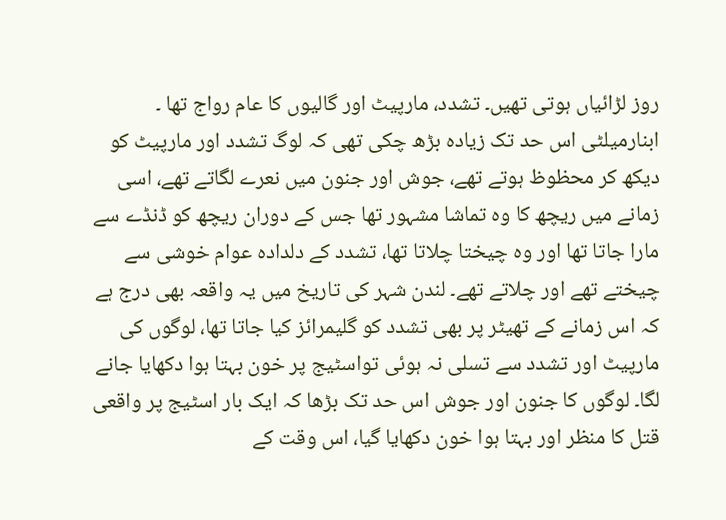روز لڑائیاں ہوتی تھیں۔ تشدد، مارپیٹ اور گالیوں کا عام رواج تھا ۔ ابنارمیلٹی اس حد تک زیادہ بڑھ چکی تھی کہ لوگ تشدد اور مارپیٹ کو دیکھ کر محظوظ ہوتے تھے، جوش اور جنون میں نعرے لگاتے تھے، اسی زمانے میں ریچھ کا وہ تماشا مشہور تھا جس کے دوران ریچھ کو ڈنڈے سے مارا جاتا تھا اور وہ چیختا چلاتا تھا، تشدد کے دلدادہ عوام خوشی سے چیختے تھے اور چلاتے تھے۔ لندن شہر کی تاریخ میں یہ واقعہ بھی درج ہے کہ اس زمانے کے تھیٹر پر بھی تشدد کو گلیمرائز کیا جاتا تھا، لوگوں کی مارپیٹ اور تشدد سے تسلی نہ ہوئی تواسٹیج پر خون بہتا ہوا دکھایا جانے لگا۔ لوگوں کا جنون اور جوش اس حد تک بڑھا کہ ایک بار اسٹیج پر واقعی قتل کا منظر اور بہتا ہوا خون دکھایا گیا، اس وقت کے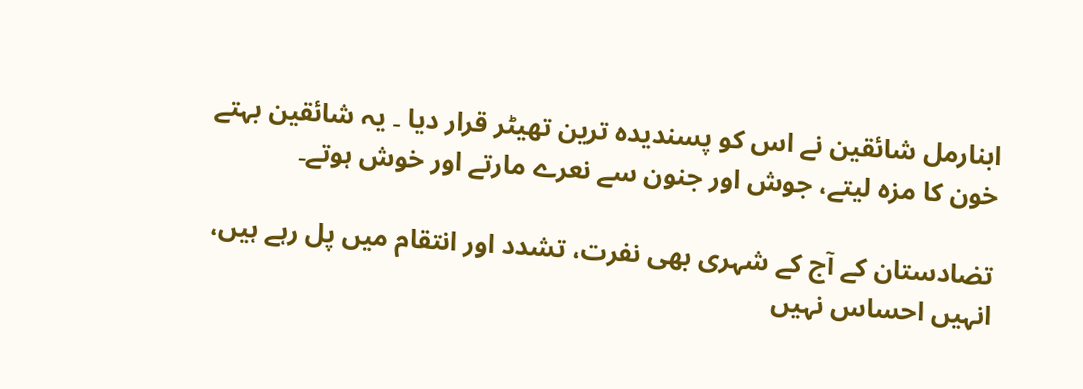ابنارمل شائقین نے اس کو پسندیدہ ترین تھیٹر قرار دیا ۔ یہ شائقین بہتے خون کا مزہ لیتے، جوش اور جنون سے نعرے مارتے اور خوش ہوتے۔

تضادستان کے آج کے شہری بھی نفرت، تشدد اور انتقام میں پل رہے ہیں، انہیں احساس نہیں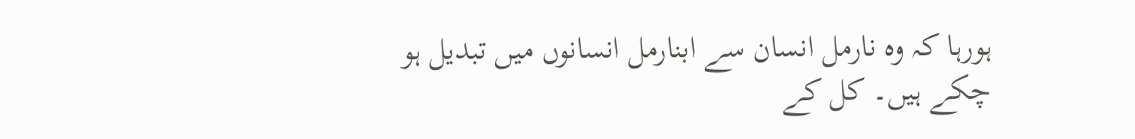ہورہا کہ وہ نارمل انسان سے ابنارمل انسانوں میں تبدیل ہو چکے ہیں۔ کل کے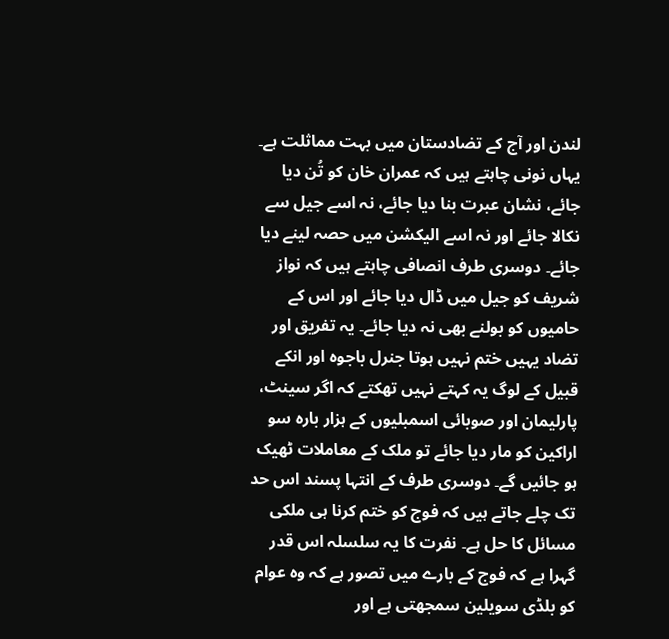لندن اور آج کے تضادستان میں بہت مماثلت ہے۔ یہاں نونی چاہتے ہیں کہ عمران خان کو تُن دیا جائے، نشان عبرت بنا دیا جائے، نہ اسے جیل سے نکالا جائے اور نہ اسے الیکشن میں حصہ لینے دیا جائے۔ دوسری طرف انصافی چاہتے ہیں کہ نواز شریف کو جیل میں ڈال دیا جائے اور اس کے حامیوں کو بولنے بھی نہ دیا جائے۔ یہ تفریق اور تضاد یہیں ختم نہیں ہوتا جنرل باجوہ اور انکے قبیل کے لوگ یہ کہتے نہیں تھکتے کہ اگر سینٹ، پارلیمان اور صوبائی اسمبلیوں کے ہزار بارہ سو اراکین کو مار دیا جائے تو ملک کے معاملات ٹھیک ہو جائیں گے۔ دوسری طرف کے انتہا پسند اس حد تک چلے جاتے ہیں کہ فوج کو ختم کرنا ہی ملکی مسائل کا حل ہے۔ نفرت کا یہ سلسلہ اس قدر گہرا ہے کہ فوج کے بارے میں تصور ہے کہ وہ عوام کو بلڈی سویلین سمجھتی ہے اور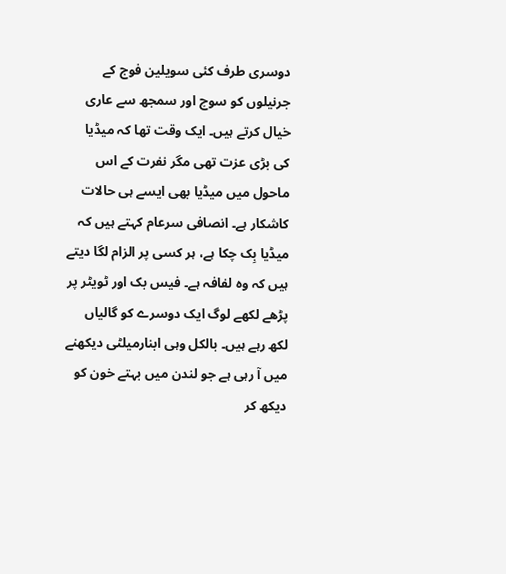دوسری طرف کئی سویلین فوج کے جرنیلوں کو سوچ اور سمجھ سے عاری خیال کرتے ہیں۔ ایک وقت تھا کہ میڈیا کی بڑی عزت تھی مگر نفرت کے اس ماحول میں میڈیا بھی ایسے ہی حالات کاشکار ہے۔ انصافی سرعام کہتے ہیں کہ میڈیا بِک چکا ہے، ہر کسی پر الزام لگا دیتے ہیں کہ وہ لفافہ ہے۔ فیس بک اور ٹویٹر پر پڑھے لکھے لوگ ایک دوسرے کو گالیاں لکھ رہے ہیں۔ بالکل وہی ابنارمیلٹی دیکھنے میں آ رہی ہے جو لندن میں بہتے خون کو دیکھ کر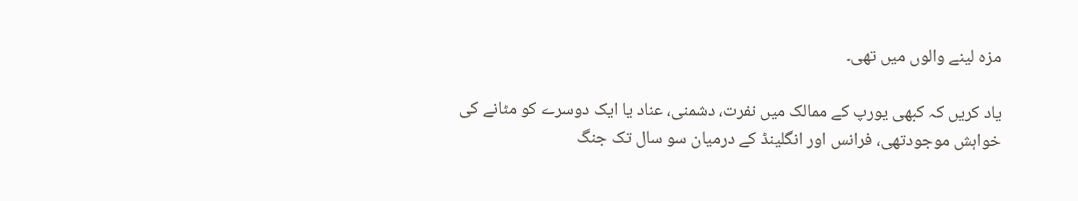مزہ لینے والوں میں تھی۔

یاد کریں کہ کبھی یورپ کے ممالک میں نفرت، دشمنی، عناد یا ایک دوسرے کو مٹانے کی خواہش موجودتھی، فرانس اور انگلینڈ کے درمیان سو سال تک جنگ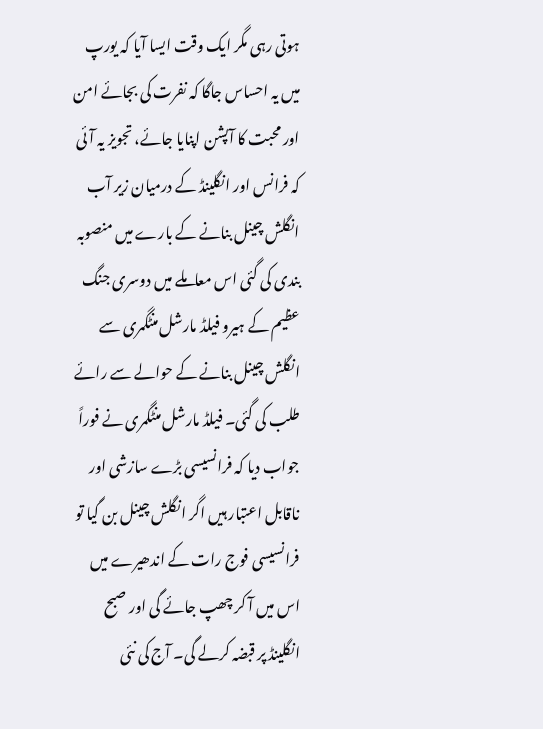ہوتی رہی مگر ایک وقت ایسا آیا کہ یورپ میں یہ احساس جاگا کہ نفرت کی بجائے امن اور محبت کا آپشن اپنایا جائے، تجویز یہ آئی کہ فرانس اور انگلینڈ کے درمیان زیر آب انگلش چینل بنانے کے بارے میں منصوبہ بندی کی گئی اس معاملے میں دوسری جنگ عظیم کے ہیرو فیلڈ مارشل منٹگمری سے انگلش چینل بنانے کے حوالے سے رائے طلب کی گئی۔ فیلڈ مارشل منٹگمری نے فوراً جواب دیا کہ فرانسیسی بڑے سازشی اور ناقابل اعتبار ہیں اگر انگلش چینل بن گیا تو فرانسیسی فوج رات کے اندھیرے میں اس میں آ کر چھپ جائے گی اور صبح انگلینڈ پر قبضہ کرلے گی۔ آج کی نئی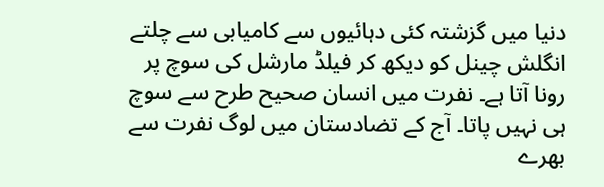دنیا میں گزشتہ کئی دہائیوں سے کامیابی سے چلتے انگلش چینل کو دیکھ کر فیلڈ مارشل کی سوچ پر رونا آتا ہے۔ نفرت میں انسان صحیح طرح سے سوچ ہی نہیں پاتا۔ آج کے تضادستان میں لوگ نفرت سے بھرے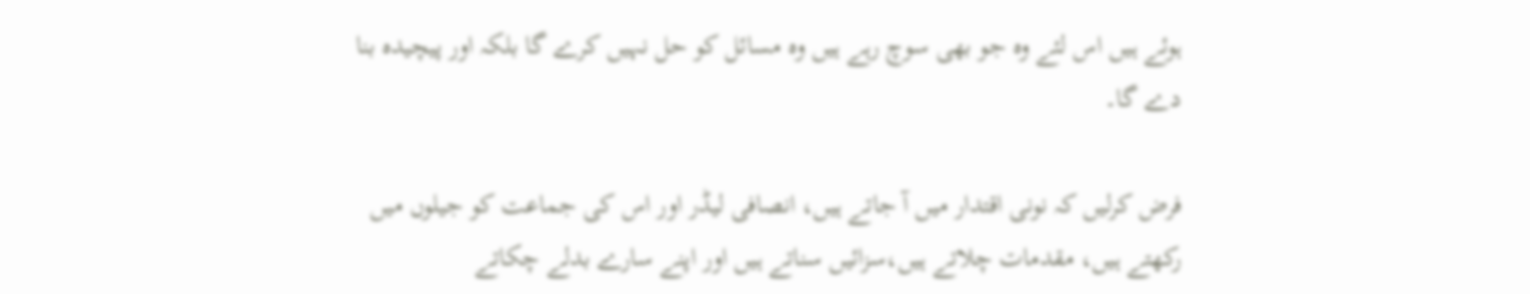ہوئے ہیں اس لئے وہ جو بھی سوچ رہے ہیں وہ مسائل کو حل نہیں کرے گا بلکہ اور پیچیدہ بنا دے گا۔

فرض کرلیں کہ نونی اقتدار میں آ جاتے ہیں، انصافی لیڈر اور اس کی جماعت کو جیلوں میں رکھتے ہیں، مقدمات چلاتے ہیں،سزائیں سناتے ہیں اور اپنے سارے بدلے چکاتے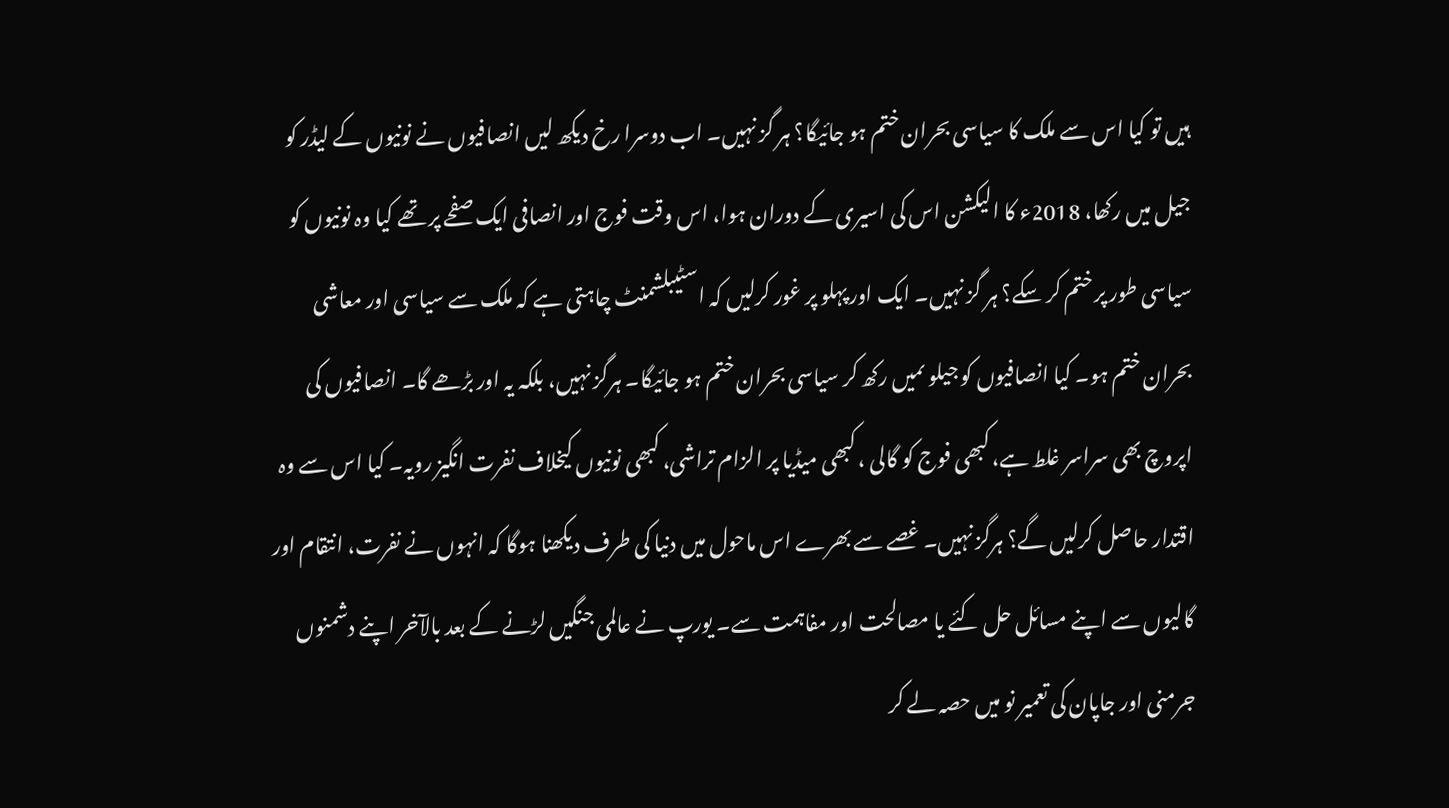ہیں تو کیا اس سے ملک کا سیاسی بحران ختم ہو جائیگا؟ ہر گز نہیں۔ اب دوسرا رخ دیکھ لیں انصافیوں نے نونیوں کے لیڈر کو جیل میں رکھا، 2018ء کا الیکشن اس کی اسیری کے دوران ہوا، اس وقت فوج اور انصافی ایک صفحے پر تھے کیا وہ نونیوں کو سیاسی طور پر ختم کر سکے؟ ہر گز نہیں۔ ایک اور پہلو پر غور کرلیں کہ اسٹیبلشمنٹ چاہتی ہے کہ ملک سے سیاسی اور معاشی بحران ختم ہو۔ کیا انصافیوں کو جیلو ںمیں رکھ کر سیاسی بحران ختم ہو جائیگا۔ ہرگز نہیں، بلکہ یہ اور بڑھے گا۔ انصافیوں کی اپروچ بھی سراسر غلط ہے، کبھی فوج کو گالی ، کبھی میڈیا پر الزام تراشی، کبھی نونیوں کیخلاف نفرت انگیز رویہ۔ کیا اس سے وہ اقتدار حاصل کرلیں گے؟ ہرگز نہیں۔ غصے سے بھرے اس ماحول میں دنیا کی طرف دیکھنا ہوگا کہ انہوں نے نفرت، انتقام اور گالیوں سے اپنے مسائل حل کئے یا مصالحت اور مفاہمت سے۔ یورپ نے عالمی جنگیں لڑنے کے بعد بالآخر اپنے دشمنوں جرمنی اور جاپان کی تعمیر نو میں حصہ لے کر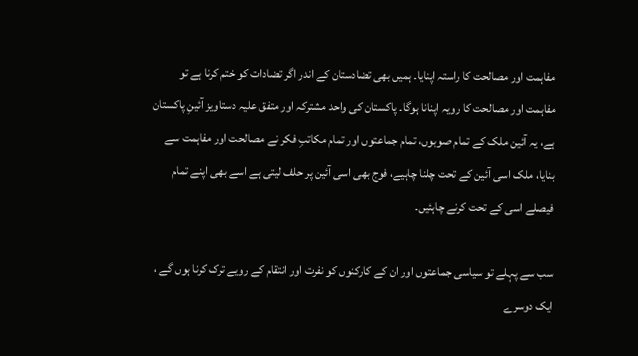مفاہمت اور مصالحت کا راستہ اپنایا۔ ہمیں بھی تضادستان کے اندر اگر تضادات کو ختم کرنا ہے تو مفاہمت اور مصالحت کا رویہ اپنانا ہوگا۔ پاکستان کی واحد مشترکہ اور متفق علیہ دستاویز آئینِ پاکستان ہے، یہ آئین ملک کے تمام صوبوں، تمام جماعتوں اور تمام مکاتبِ فکر نے مصالحت اور مفاہمت سے بنایا، ملک اسی آئین کے تحت چلنا چاہیے، فوج بھی اسی آئین پر حلف لیتی ہے اسے بھی اپنے تمام فیصلے اسی کے تحت کرنے چاہئیں۔

سب سے پہلے تو سیاسی جماعتوں اور ان کے کارکنوں کو نفرت اور انتقام کے رویے ترک کرنا ہوں گے ، ایک دوسرے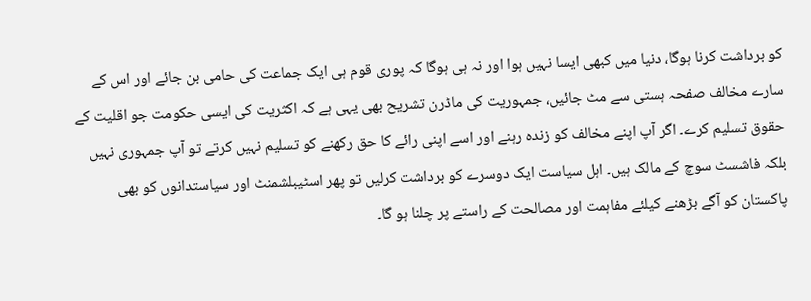کو برداشت کرنا ہوگا، دنیا میں کبھی ایسا نہیں ہوا اور نہ ہی ہوگا کہ پوری قوم ہی ایک جماعت کی حامی بن جائے اور اس کے سارے مخالف صفحہ ہستی سے مٹ جائیں، جمہوریت کی ماڈرن تشریح بھی یہی ہے کہ اکثریت کی ایسی حکومت جو اقلیت کے حقوق تسلیم کرے۔ اگر آپ اپنے مخالف کو زندہ رہنے اور اسے اپنی رائے کا حق رکھنے کو تسلیم نہیں کرتے تو آپ جمہوری نہیں بلکہ فاشسٹ سوچ کے مالک ہیں۔ اہل سیاست ایک دوسرے کو برداشت کرلیں تو پھر اسٹیبلشمنٹ اور سیاستدانوں کو بھی پاکستان کو آگے بڑھنے کیلئے مفاہمت اور مصالحت کے راستے پر چلنا ہو گا۔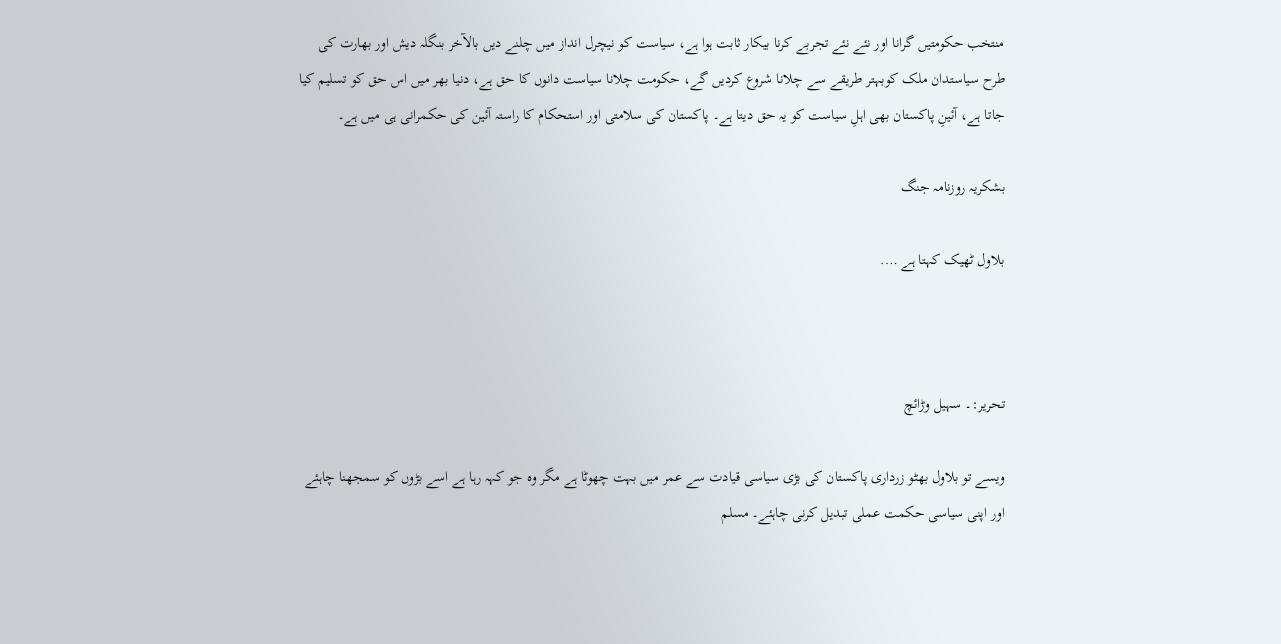منتخب حکومتیں گرانا اور نئے نئے تجربے کرنا بیکار ثابت ہوا ہے، سیاست کو نیچرل انداز میں چلنے دیں بالآخر بنگلہ دیش اور بھارت کی طرح سیاستدان ملک کوبہتر طریقے سے چلانا شروع کردیں گے، حکومت چلانا سیاست دانوں کا حق ہے، دنیا بھر میں اس حق کو تسلیم کیا جاتا ہے، آئینِ پاکستان بھی اہلِ سیاست کو یہ حق دیتا ہے۔ پاکستان کی سلامتی اور استحکام کا راستہ آئین کی حکمرانی ہی میں ہے۔

بشکریہ روزنامہ جنگ

بلاول ٹھیک کہتا ہے ….



تحریر:۔ سہیل وڑائچ

ویسے تو بلاول بھٹو زرداری پاکستان کی بڑی سیاسی قیادت سے عمر میں بہت چھوٹا ہے مگر وہ جو کہہ رہا ہے اسے بڑوں کو سمجھنا چاہئے اور اپنی سیاسی حکمت عملی تبدیل کرنی چاہئے۔ مسلم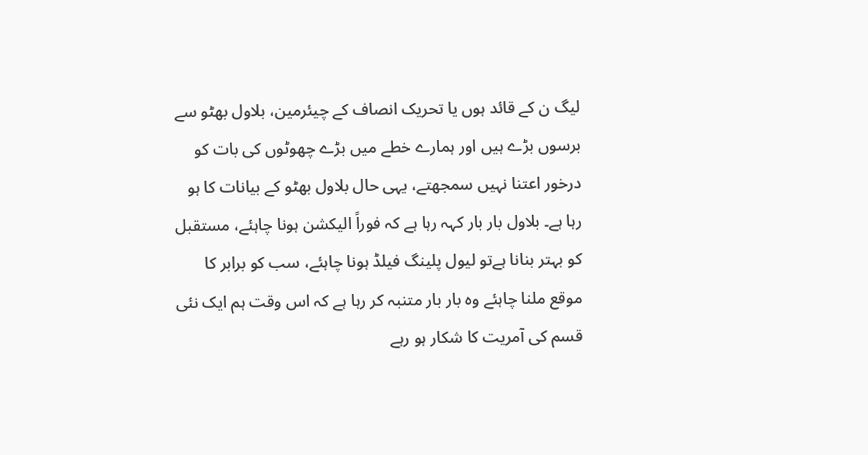لیگ ن کے قائد ہوں یا تحریک انصاف کے چیئرمین، بلاول بھٹو سے برسوں بڑے ہیں اور ہمارے خطے میں بڑے چھوٹوں کی بات کو درخور اعتنا نہیں سمجھتے، یہی حال بلاول بھٹو کے بیانات کا ہو رہا ہے۔ بلاول بار بار کہہ رہا ہے کہ فوراً الیکشن ہونا چاہئے، مستقبل کو بہتر بنانا ہےتو لیول پلینگ فیلڈ ہونا چاہئے، سب کو برابر کا موقع ملنا چاہئے وہ بار بار متنبہ کر رہا ہے کہ اس وقت ہم ایک نئی قسم کی آمریت کا شکار ہو رہے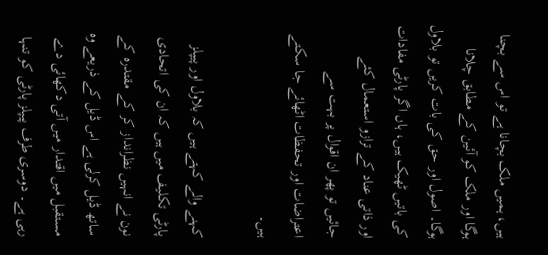ہیں، ہمیں ملک بچانا ہے تو اس سے بچنا ہوگا اور ملک کو آئین کے مطابق چلانا ہوگا۔ اصول اور حق کی بات کریں تو بلاول کی باتیں ٹھیک ہیں، ہاں اگر پارٹی مفادات اور ذاتی عناد کے ترازو استعمال کئے جائیں تو پھر ان اقوال پر بہت سے اعتراضات اور تحفظات اٹھائے جا سکتے ہیں۔

کہنے والے کہتے ہیں کہ بلاول اور پیپلز پارٹی تکلیف میں ہیں کہ ان کی اتحادی نون نے انہیں نظرانداز کر کے مقتدرہ کے ساتھ ڈیل کرلی ہے اس ڈیل کے ذریعے وہ مستقبل میں اقتدار میں آتی دکھائی دے رہی ہے۔ دوسری طرف پیپلز پارٹی کو تنہا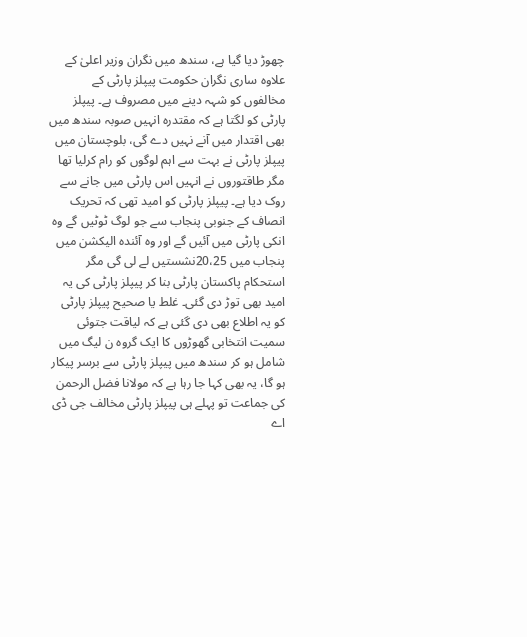چھوڑ دیا گیا ہے، سندھ میں نگران وزیر اعلیٰ کے علاوہ ساری نگران حکومت پیپلز پارٹی کے مخالفوں کو شہہ دینے میں مصروف ہے۔ پیپلز پارٹی کو لگتا ہے کہ مقتدرہ انہیں صوبہ سندھ میں بھی اقتدار میں آنے نہیں دے گی، بلوچستان میں پیپلز پارٹی نے بہت سے اہم لوگوں کو رام کرلیا تھا مگر طاقتوروں نے انہیں اس پارٹی میں جانے سے روک دیا ہے۔ پیپلز پارٹی کو امید تھی کہ تحریک انصاف کے جنوبی پنجاب سے جو لوگ ٹوٹیں گے وہ انکی پارٹی میں آئیں گے اور وہ آئندہ الیکشن میں پنجاب میں 20،25نشستیں لے لی گی مگر استحکام پاکستان پارٹی بنا کر پیپلز پارٹی کی یہ امید بھی توڑ دی گئی۔ غلط یا صحیح پیپلز پارٹی کو یہ اطلاع بھی دی گئی ہے کہ لیاقت جتوئی سمیت انتخابی گھوڑوں کا ایک گروہ ن لیگ میں شامل ہو کر سندھ میں پیپلز پارٹی سے برسر پیکار ہو گا، یہ بھی کہا جا رہا ہے کہ مولانا فضل الرحمن کی جماعت تو پہلے ہی پیپلز پارٹی مخالف جی ڈی اے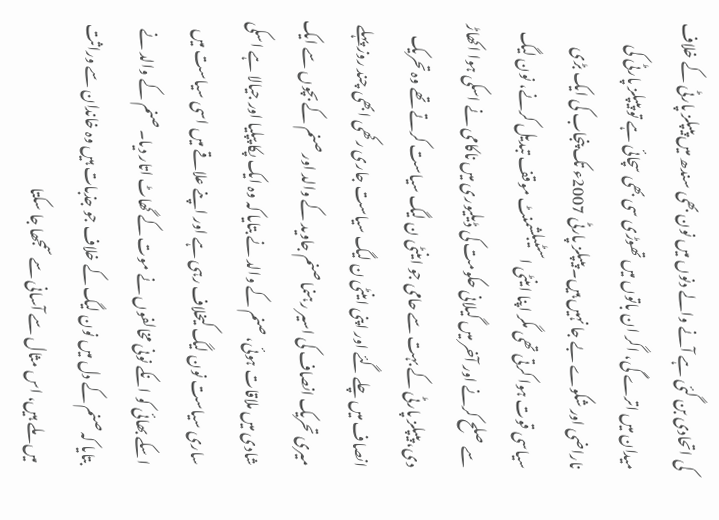کی اتحادی بن گئی ہے آنے والے دنوں میں نون بھی سندھ میں پیپلز پارٹی کے خلاف میدان میں اترے گی، اگر ان باتوں میں تھوڑی سی بھی سچائی ہے تو پیپلز پارٹی کی ناراضی اور شکوے بے جا نہیں ہیں۔ پیپلز پارٹی 2007ء تک پنجاب کی ایک بڑی سیاسی قوت ہوا کرتی تھی مگر اپنا اینٹی اسٹیبلشمنٹ موقف تبدیل کرنے، نون لیگ سے صلح کرنے اور آخر میں گیلانی حکومت کی ڈیلیوری میں ناکامی نے اسکی ہوا اکھاڑ دی، پیپلز پارٹی کے بہت سے حامی جو اینٹی ن لیگ سیاست کرتے تھے وہ تحریک انصاف میں چلے گئے اور اپنی اینٹی ن لیگ سیاست جاری رکھی ابھی چند روز پہلے میری تحریک انصاف کی اسیر رہنما صنم جاوید کے والد اور صنم کے بچوں سے ایک شادی میں ملاقات ہوئی، صنم کے والد نے بتایا کہ وہ ایک پکا پپلیا اور جیالا ہے اسکی ساری سیاست نون لیگ کیخلاف رہی ہے اور اپنے علاقے میں اسی سیاست میں اسکے بھائی کو انکے نونی مخالفوں نے موت کے گھاٹ اتار دیا۔ صنم کے والد نے بتایا کہ صنم کے دل میں نون لیگ کے خلاف جو جذبات ہیں وہ خاندان سے وراثت میں ملے ہیں، اس مثال سے آسانی سے سمجھا جا سکتا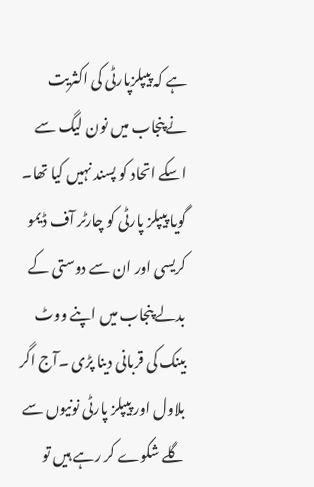ہے کہ پیپلزپارٹی کی اکثریت نےپنجاب میں نون لیگ سے اسکے اتحاد کو پسند نہیں کیا تھا۔ گویا پیپلز پارٹی کو چارٹر آف ڈیمو کریسی اور ان سے دوستی کے بدلے پنجاب میں اپنے ووٹ بینک کی قربانی دینا پڑی ۔آج اگر بلاول اور پیپلز پارٹی نونیوں سے گلے شکوے کر رہے ہیں تو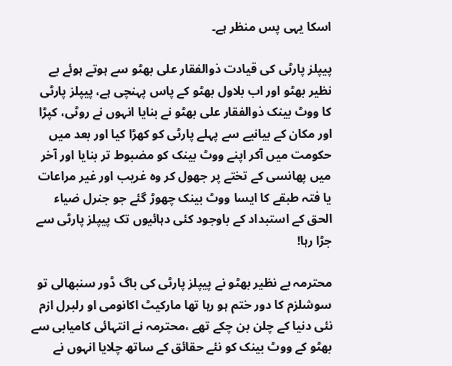اسکا یہی پس منظر ہے۔

پیپلز پارٹی کی قیادت ذوالفقار علی بھٹو سے ہوتے ہوئے بے نظیر بھٹو اور اب بلاول بھٹو کے پاس پہنچی ہے، پیپلز پارٹی کا ووٹ بینک ذوالفقار علی بھٹو نے بنایا انہوں نے روٹی، کپڑا اور مکان کے بیانیے سے پہلے پارٹی کو کھڑا کیا اور بعد میں حکومت میں آکر اپنے ووٹ بینک کو مضبوط تر بنایا اور آخر میں پھانسی کے تختے پر جھول کر وہ غریب اور غیر مراعات یا فتہ طبقے کا ایسا ووٹ بینک چھوڑ گئے جو جنرل ضیاء الحق کے استبداد کے باوجود کئی دہائیوں تک پیپلز پارٹی سے جڑا رہا!

محترمہ بے نظیر بھٹو نے پیپلز پارٹی کی باگ ڈور سنبھالی تو سوشلزم کا دور ختم ہو رہا تھا مارکیٹ اکانومی او رلبرل ازم نئی دنیا کے چلن بن چکے تھے ،محترمہ نے انتہائی کامیابی سے بھٹو کے ووٹ بینک کو نئے حقائق کے ساتھ چلایا انہوں نے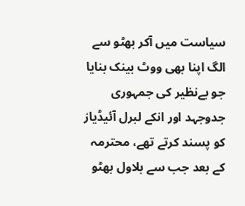سیاست میں آکر بھٹو سے الگ اپنا بھی ووٹ بینک بنایا جو بےنظیر کی جمہوری جدوجہد اور انکے لبرل آئیڈیاز کو پسند کرتے تھے، محترمہ کے بعد جب سے بلاول بھٹو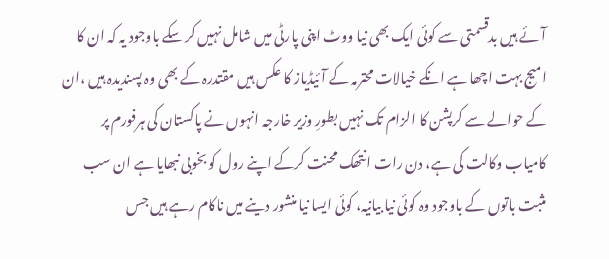آئے ہیں بدقسمتی سے کوئی ایک بھی نیا ووٹ اپنی پارٹی میں شامل نہیں کر سکے باوجود یہ کہ ان کا امیج بہت اچھا ہے انکے خیالات محترمہ کے آئیڈیاز کا عکس ہیں مقتدرہ کے بھی وہ پسندیدہ ہیں ،ان کے حوالے سے کرپشن کا الزام تک نہیں بطورِ وزیر خارجہ انہوں نے پاکستان کی ہرفورم پر کامیاب وکالت کی ہے، دن رات انتھک محنت کرکے اپنے رول کو بخوبی نبھایا ہے ان سب مثبت باتوں کے باوجود وہ کوئی نیا بیانیہ، کوئی ایسا نیا منشور دینے میں ناکام رہے ہیں جس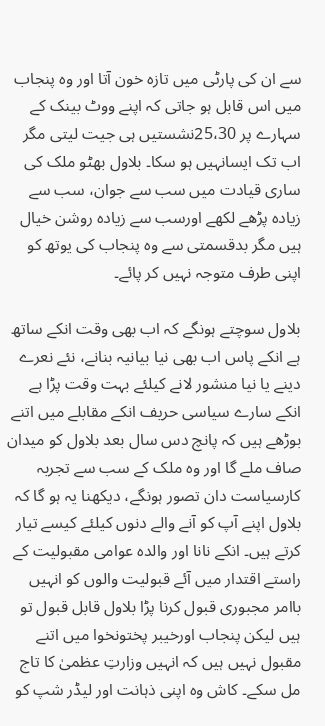سے ان کی پارٹی میں تازہ خون آتا اور وہ پنجاب میں اس قابل ہو جاتی کہ اپنے ووٹ بینک کے سہارے پر 25،30نشستیں ہی جیت لیتی مگر اب تک ایسانہیں ہو سکا۔ بلاول بھٹو ملک کی ساری قیادت میں سب سے جوان، سب سے زیادہ پڑھے لکھے اورسب سے زیادہ روشن خیال ہیں مگر بدقسمتی سے وہ پنجاب کی یوتھ کو اپنی طرف متوجہ نہیں کر پائے۔

بلاول سوچتے ہونگے کہ اب بھی وقت انکے ساتھ ہے انکے پاس اب بھی نیا بیانیہ بنانے، نئے نعرے دینے یا نیا منشور لانے کیلئے بہت وقت پڑا ہے انکے سارے سیاسی حریف انکے مقابلے میں اتنے بوڑھے ہیں کہ پانچ دس سال بعد بلاول کو میدان صاف ملے گا اور وہ ملک کے سب سے تجربہ کارسیاست دان تصور ہونگے، دیکھنا یہ ہو گا کہ بلاول اپنے آپ کو آنے والے دنوں کیلئے کیسے تیار کرتے ہیں۔ انکے نانا اور والدہ عوامی مقبولیت کے راستے اقتدار میں آئے قبولیت والوں کو انہیں باامر مجبوری قبول کرنا پڑا بلاول قابل قبول تو ہیں لیکن پنجاب اورخیبر پختونخوا میں اتنے مقبول نہیں ہیں کہ انہیں وزارتِ عظمیٰ کا تاج مل سکے۔ کاش وہ اپنی ذہانت اور لیڈر شپ کو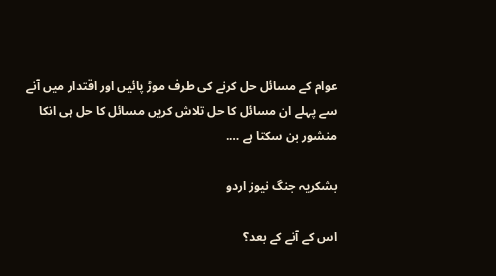عوام کے مسائل حل کرنے کی طرف موڑ پائیں اور اقتدار میں آنے سے پہلے ان مسائل کا حل تلاش کریں مسائل کا حل ہی انکا منشور بن سکتا ہے ….

بشکریہ جنگ نیوز اردو

اس کے آنے کے بعد؟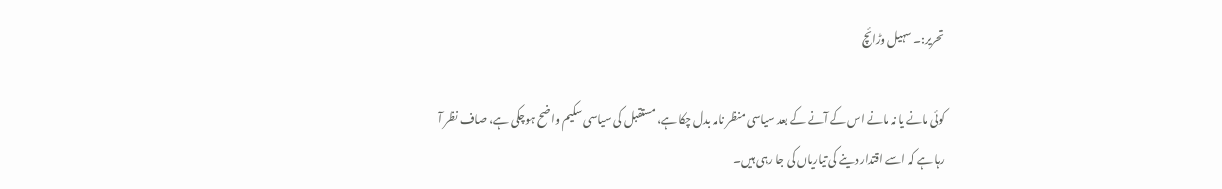تحریر:۔ سہیل وڑائچ

کوئی مانے یا نہ مانے اس کے آنے کے بعد سیاسی منظر نامہ بدل چکا ہے، مستقبل کی سیاسی سکیم واضح ہوچکی ہے، صاف نظر آ رہا ہے کہ اسے اقتدار دینے کی تیاریاں کی جا رہی ہیں۔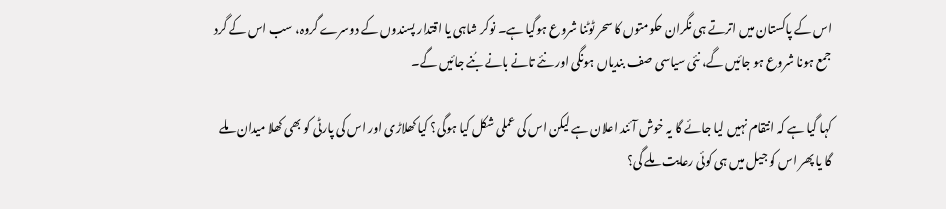اس کے پاکستان میں اترتے ہی نگران حکومتوں کا سحر ٹوٹنا شروع ہوگیا ہے۔ نوکر شاہی یا اقتدار پسندوں کے دوسرے گروہ، سب اس کے گرد جمع ہونا شروع ہو جائیں گے، نئی سیاسی صف بندیاں ہونگی اور نئے تانے بانے بُنے جائیں گے۔

کہا گیا ہے کہ انتقام نہیں لیا جائے گا یہ خوش آئند اعلان ہے لیکن اس کی عملی شکل کیا ہوگی؟ کیا کھلاڑی اور اس کی پارٹی کو بھی کھلا میدان ملے گا یا پھر اس کو جیل میں ہی کوئی رعایت ملے گی؟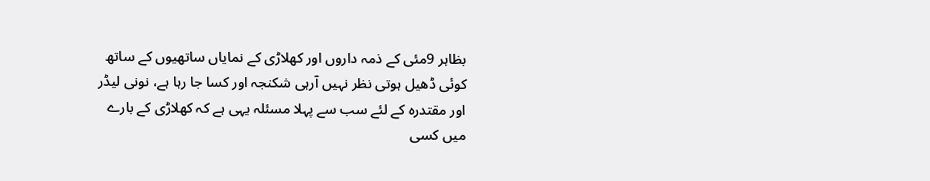بظاہر 9مئی کے ذمہ داروں اور کھلاڑی کے نمایاں ساتھیوں کے ساتھ کوئی ڈھیل ہوتی نظر نہیں آرہی شکنجہ اور کسا جا رہا ہے، نونی لیڈر اور مقتدرہ کے لئے سب سے پہلا مسئلہ یہی ہے کہ کھلاڑی کے بارے میں کسی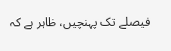فیصلے تک پہنچیں، ظاہر ہے کہ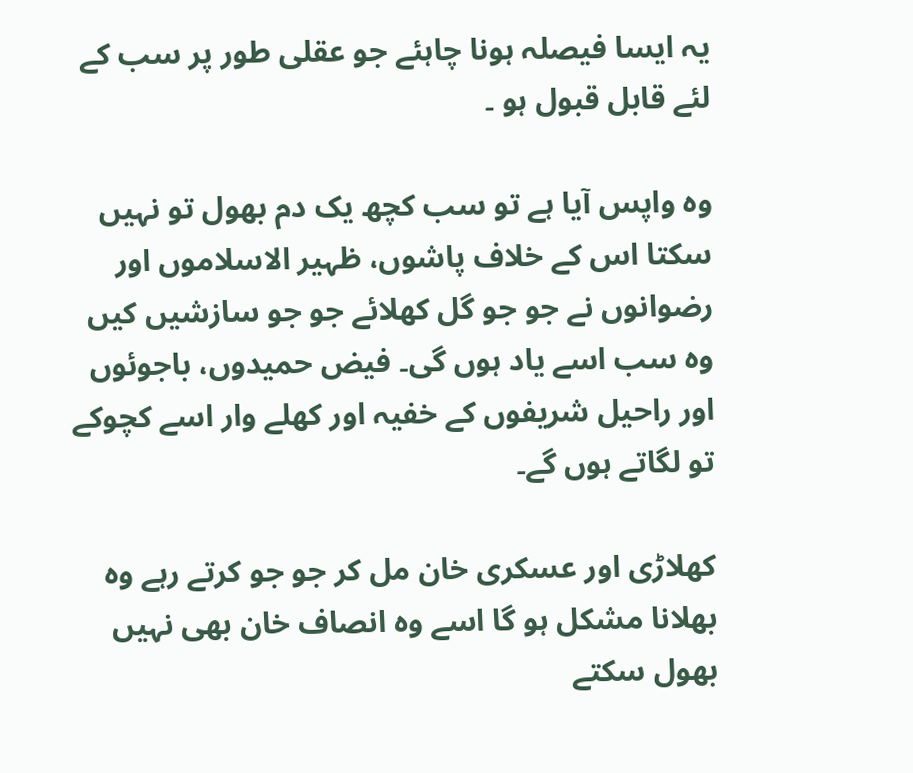یہ ایسا فیصلہ ہونا چاہئے جو عقلی طور پر سب کے لئے قابل قبول ہو ۔

وہ واپس آیا ہے تو سب کچھ یک دم بھول تو نہیں سکتا اس کے خلاف پاشوں، ظہیر الاسلاموں اور رضوانوں نے جو جو گل کھلائے جو جو سازشیں کیں وہ سب اسے یاد ہوں گی۔ فیض حمیدوں، باجوئوں اور راحیل شریفوں کے خفیہ اور کھلے وار اسے کچوکے تو لگاتے ہوں گے۔

کھلاڑی اور عسکری خان مل کر جو جو کرتے رہے وہ بھلانا مشکل ہو گا اسے وہ انصاف خان بھی نہیں بھول سکتے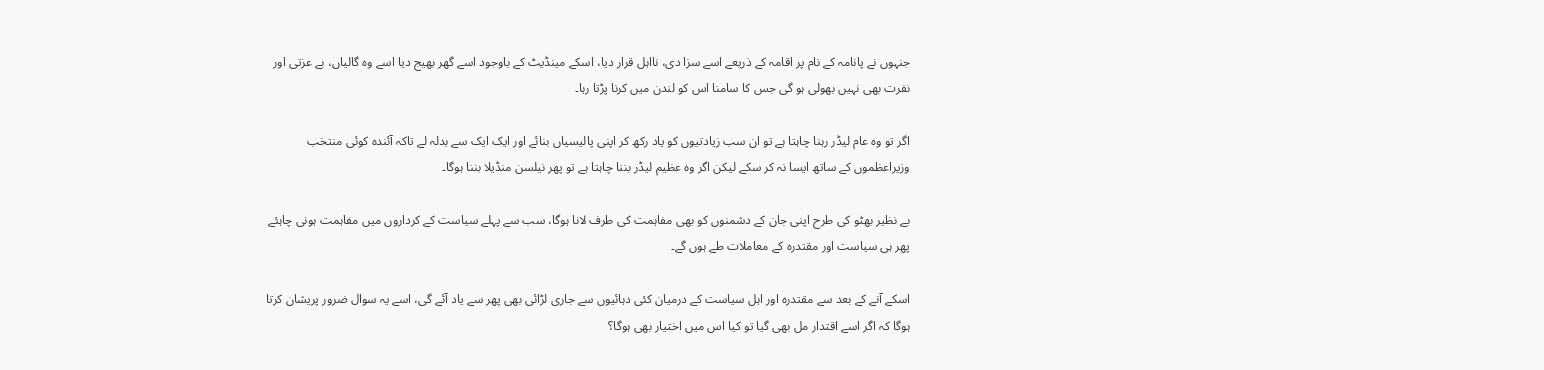جنہوں نے پانامہ کے نام پر اقامہ کے ذریعے اسے سزا دی، نااہل قرار دیا، اسکے مینڈیٹ کے باوجود اسے گھر بھیج دیا اسے وہ گالیاں، بے عزتی اور نفرت بھی نہیں بھولی ہو گی جس کا سامنا اس کو لندن میں کرنا پڑتا رہا۔

اگر تو وہ عام لیڈر رہنا چاہتا ہے تو ان سب زیادتیوں کو یاد رکھ کر اپنی پالیسیاں بنائے اور ایک ایک سے بدلہ لے تاکہ آئندہ کوئی منتخب وزیراعظموں کے ساتھ ایسا نہ کر سکے لیکن اگر وہ عظیم لیڈر بننا چاہتا ہے تو پھر نیلسن منڈیلا بننا ہوگا۔

بے نظیر بھٹو کی طرح اپنی جان کے دشمنوں کو بھی مفاہمت کی طرف لانا ہوگا، سب سے پہلے سیاست کے کرداروں میں مفاہمت ہونی چاہئے پھر ہی سیاست اور مقتدرہ کے معاملات طے ہوں گے۔

اسکے آنے کے بعد سے مقتدرہ اور اہل سیاست کے درمیان کئی دہائیوں سے جاری لڑائی بھی پھر سے یاد آئے گی، اسے یہ سوال ضرور پریشان کرتا ہوگا کہ اگر اسے اقتدار مل بھی گیا تو کیا اس میں اختیار بھی ہوگا؟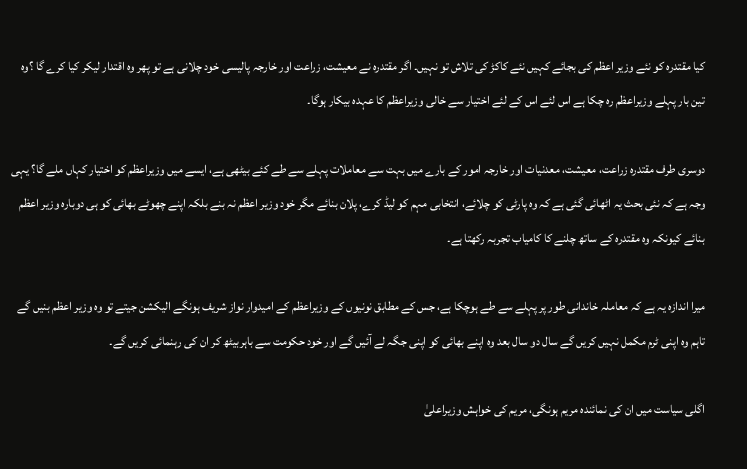کیا مقتدرہ کو نئے وزیر اعظم کی بجائے کہیں نئے کاکڑ کی تلاش تو نہیں۔ اگر مقتدرہ نے معیشت، زراعت اور خارجہ پالیسی خود چلانی ہے تو پھر وہ اقتدار لیکر کیا کرے گا ؟وہ تین بار پہلے وزیراعظم رہ چکا ہے اس لئے اس کے لئے اختیار سے خالی وزیراعظم کا عہدہ بیکار ہوگا۔

دوسری طرف مقتدرہ زراعت، معیشت، معدنیات اور خارجہ امور کے بارے میں بہت سے معاملات پہلے سے طے کئے بیٹھی ہے، ایسے میں وزیراعظم کو اختیار کہاں ملے گا؟ یہی وجہ ہے کہ نئی بحث یہ اٹھائی گئی ہے کہ وہ پارٹی کو چلائے، انتخابی مہم کو لیڈ کرے، پلان بنائے مگر خود وزیر اعظم نہ بنے بلکہ اپنے چھوٹے بھائی کو ہی دوبارہ وزیر اعظم بنائے کیونکہ وہ مقتدرہ کے ساتھ چلنے کا کامیاب تجربہ رکھتا ہے۔

میرا اندازہ یہ ہے کہ معاملہ خاندانی طور پر پہلے سے طے ہوچکا ہے، جس کے مطابق نونیوں کے وزیراعظم کے امیدوار نواز شریف ہونگے الیکشن جیتے تو وہ وزیر اعظم بنیں گے تاہم وہ اپنی ٹرم مکمل نہیں کریں گے سال دو سال بعد وہ اپنے بھائی کو اپنی جگہ لے آئیں گے اور خود حکومت سے باہربیٹھ کر ان کی رہنمائی کریں گے۔

اگلی سیاست میں ان کی نمائندہ مریم ہونگی، مریم کی خواہش وزیراعلیٰ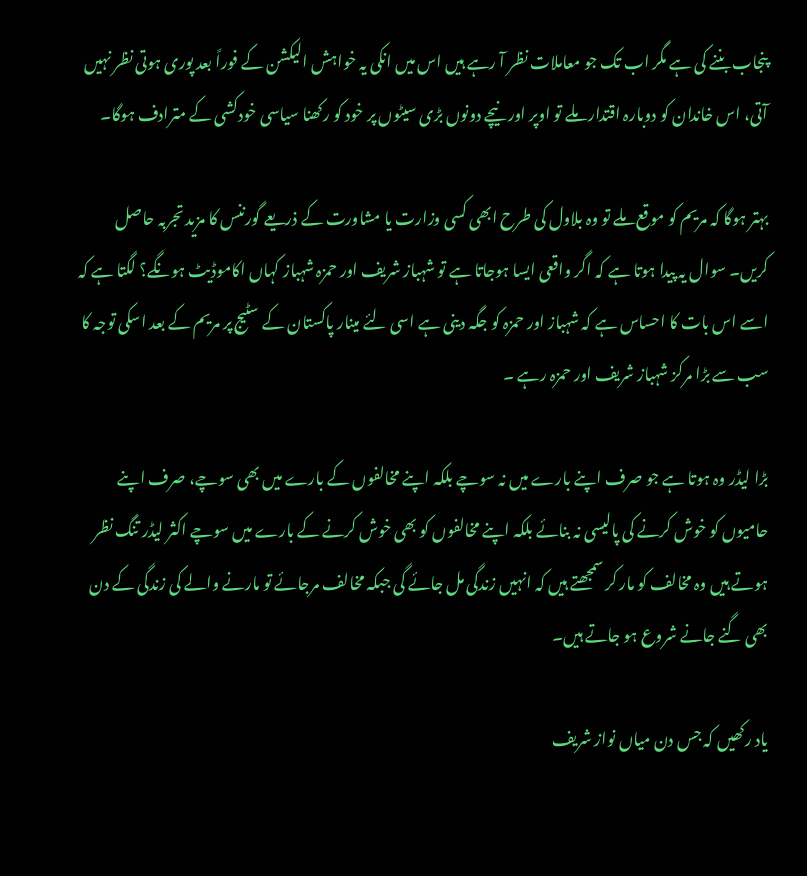پنجاب بننے کی ہے مگر اب تک جو معاملات نظر آ رہے ہیں اس میں انکی یہ خواہش الیکشن کے فوراً بعد پوری ہوتی نظر نہیں آتی، اس خاندان کو دوبارہ اقتدار ملے تو اوپر اور نیچے دونوں بڑی سیٹوں پر خود کو رکھنا سیاسی خودکشی کے مترادف ہوگا۔

بہتر ہوگا کہ مریم کو موقع ملے تو وہ بلاول کی طرح ابھی کسی وزارت یا مشاورت کے ذریعے گورننس کا مزید تجربہ حاصل کریں۔ سوال یہ پیدا ہوتا ہے کہ اگر واقعی ایسا ہوجاتا ہے تو شہباز شریف اور حمزہ شہباز کہاں اکاموڈیٹ ہونگے؟ لگتا ہے کہ اسے اس بات کا احساس ہے کہ شہباز اور حمزہ کو جگہ دینی ہے اسی لئے مینار پاکستان کے سٹیج پر مریم کے بعد اسکی توجہ کا سب سے بڑا مرکز شہباز شریف اور حمزہ رہے ۔

بڑا لیڈر وہ ہوتا ہے جو صرف اپنے بارے میں نہ سوچے بلکہ اپنے مخالفوں کے بارے میں بھی سوچے، صرف اپنے حامیوں کو خوش کرنے کی پالیسی نہ بنائے بلکہ اپنے مخالفوں کو بھی خوش کرنے کے بارے میں سوچے اکثر لیڈر تنگ نظر ہوتے ہیں وہ مخالف کو مار کر سمجھتے ہیں کہ انہیں زندگی مل جائے گی جبکہ مخالف مرجائے تو مارنے والے کی زندگی کے دن بھی گنے جانے شروع ہو جاتے ہیں۔

یاد رکھیں کہ جس دن میاں نواز شریف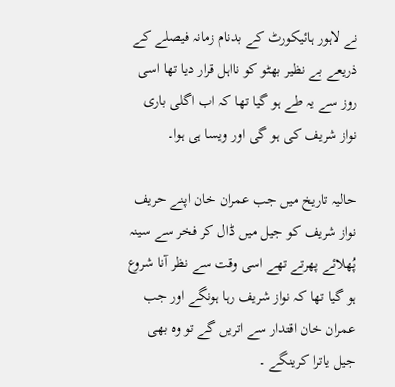نے لاہور ہائیکورٹ کے بدنام زمانہ فیصلے کے ذریعے بے نظیر بھٹو کو نااہل قرار دیا تھا اسی روز سے یہ طے ہو گیا تھا کہ اب اگلی باری نواز شریف کی ہو گی اور ویسا ہی ہوا۔

حالیہ تاریخ میں جب عمران خان اپنے حریف نواز شریف کو جیل میں ڈال کر فخر سے سینہ پُھلائے پھرتے تھے اسی وقت سے نظر آنا شروع ہو گیا تھا کہ نواز شریف رہا ہونگے اور جب عمران خان اقتدار سے اتریں گے تو وہ بھی جیل یاترا کرینگے ۔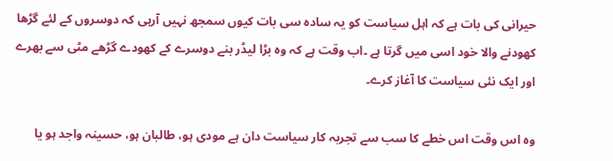حیرانی کی بات ہے کہ اہل سیاست کو یہ سادہ سی بات کیوں سمجھ نہیں آرہی کہ دوسروں کے لئے گڑھا کھودنے والا خود اسی میں گرتا ہے ۔اب وقت ہے کہ وہ بڑا لیڈر بنے دوسرے کے کھودے گڑھے مٹی سے بھرے اور ایک نئی سیاست کا آغاز کرے۔

وہ اس وقت اس خطے کا سب سے تجربہ کار سیاست دان ہے مودی ہو، طالبان ہو، حسینہ واجد ہو یا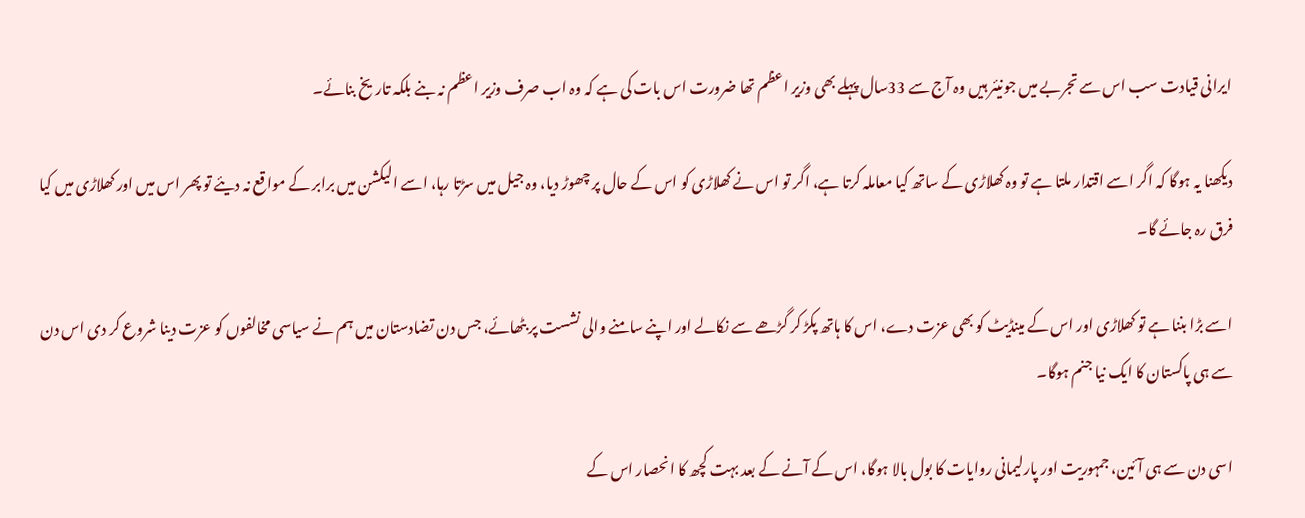ایرانی قیادت سب اس سے تجربے میں جونیئر ہیں وہ آج سے 33سال پہلے بھی وزیر اعظم تھا ضرورت اس بات کی ہے کہ وہ اب صرف وزیر اعظم نہ بنے بلکہ تاریخ بنائے۔

دیکھنا یہ ہوگا کہ اگر اسے اقتدار ملتا ہے تو وہ کھلاڑی کے ساتھ کیا معاملہ کرتا ہے، اگر تو اس نے کھلاڑی کو اس کے حال پر چھوڑ دیا، وہ جیل میں سڑتا رہا، اسے الیکشن میں برابر کے مواقع نہ دیئے تو پھر اس میں اور کھلاڑی میں کیا فرق رہ جائے گا۔

اسے بڑا بننا ہے تو کھلاڑی اور اس کے مینڈیٹ کو بھی عزت دے، اس کا ہاتھ پکڑ کر گڑھے سے نکالے اور اپنے سامنے والی نشست پر بٹھائے، جس دن تضادستان میں ہم نے سیاسی مخالفوں کو عزت دینا شروع کر دی اس دن سے ہی پاکستان کا ایک نیا جنم ہوگا۔

اسی دن سے ہی آئین، جمہوریت اور پارلیمانی روایات کا بول بالا ہوگا، اس کے آنے کے بعد بہت کچھ کا انحصار اس کے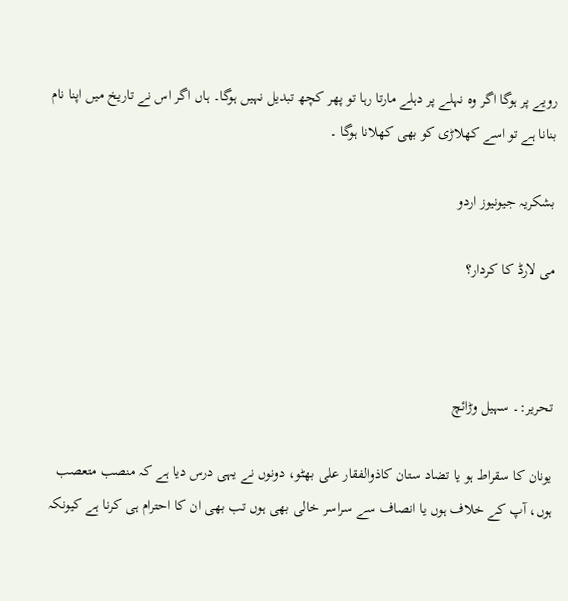رویے پر ہوگا اگر وہ نہلے پر دہلے مارتا رہا تو پھر کچھ تبدیل نہیں ہوگا۔ ہاں اگر اس نے تاریخ میں اپنا نام بنانا ہے تو اسے کھلاڑی کو بھی کھلانا ہوگا ۔

بشکریہ جیونیوز اردو

می لارڈ کا کردار؟



تحریر:۔ سہیل وڑائچ

یونان کا سقراط ہو یا تضاد ستان کاذوالفقار علی بھٹو، دونوں نے یہی درس دیا ہے کہ منصب متعصب ہوں، آپ کے خلاف ہوں یا انصاف سے سراسر خالی بھی ہوں تب بھی ان کا احترام ہی کرنا ہے کیونکہ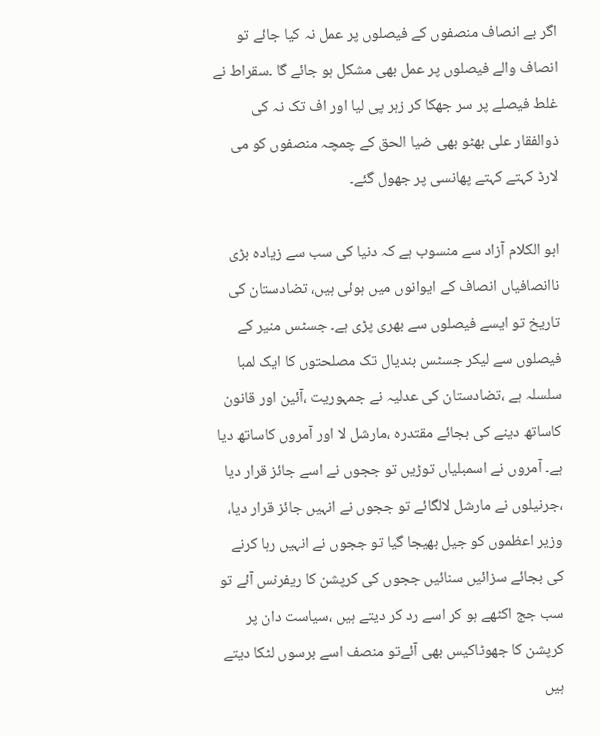اگر بے انصاف منصفوں کے فیصلوں پر عمل نہ کیا جائے تو انصاف والے فیصلوں پر عمل بھی مشکل ہو جائے گا ۔سقراط نے غلط فیصلے پر سر جھکا کر زہر پی لیا اور اف تک نہ کی ذوالفقار علی بھٹو بھی ضیا الحق کے چمچہ منصفوں کو می لارڈ کہتے کہتے پھانسی پر جھول گئے۔

ابو الکلام آزاد سے منسوب ہے کہ دنیا کی سب سے زیادہ بڑی ناانصافیاں انصاف کے ایوانوں میں ہوئی ہیں، تضادستان کی تاریخ تو ایسے فیصلوں سے بھری پڑی ہے۔ جسٹس منیر کے فیصلوں سے لیکر جسٹس بندیال تک مصلحتوں کا ایک لمبا سلسلہ ہے ،تضادستان کی عدلیہ نے جمہوریت ،آئین اور قانون کاساتھ دینے کی بجائے مقتدرہ ،مارشل لا اور آمروں کاساتھ دیا ہے۔ آمروں نے اسمبلیاں توڑیں تو ججوں نے اسے جائز قرار دیا ،جرنیلوں نے مارشل لالگائے تو ججوں نے انہیں جائز قرار دیا، وزیر اعظموں کو جیل بھیجا گیا تو ججوں نے انہیں رہا کرنے کی بجائے سزائیں سنائیں ججوں کی کرپشن کا ریفرنس آئے تو سب جج اکٹھے ہو کر اسے رد کر دیتے ہیں ،سیاست دان پر کرپشن کا جھوٹاکیس بھی آئےتو منصف اسے برسوں لٹکا دیتے ہیں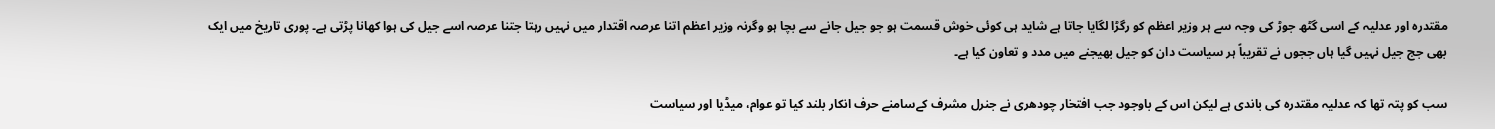مقتدرہ اور عدلیہ کے اسی گٹھ جوڑ کی وجہ سے ہر وزیر اعظم کو رگڑا لگایا جاتا ہے شاید ہی کوئی خوش قسمت ہو جو جیل جانے سے بچا ہو وگرنہ وزیر اعظم اتنا عرصہ اقتدار میں نہیں رہتا جتنا عرصہ اسے جیل کی ہوا کھانا پڑتی ہے۔ پوری تاریخ میں ایک بھی جج جیل نہیں گیا ہاں ججوں نے تقریباً ہر سیاست دان کو جیل بھیجنے میں مدد و تعاون کیا ہے۔

سب کو پتہ تھا کہ عدلیہ مقتدرہ کی باندی ہے لیکن اس کے باوجود جب افتخار چودھری نے جنرل مشرف کےسامنے حرف انکار بلند کیا تو عوام، میڈیا اور سیاست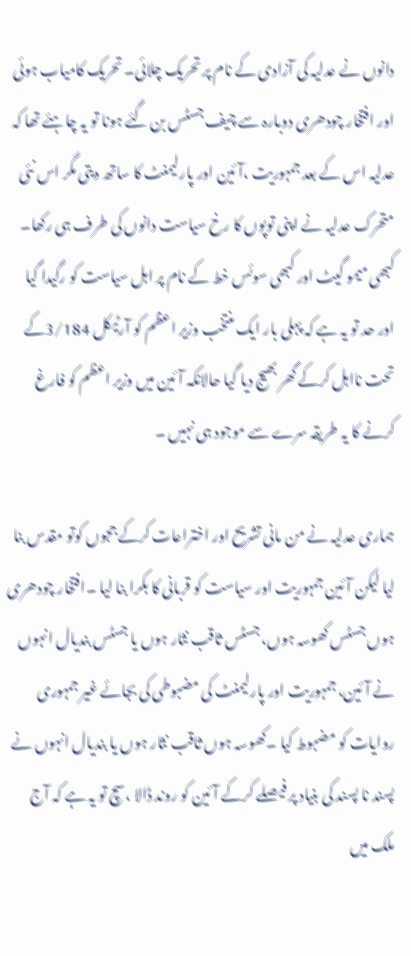دانوں نے عدلیہ کی آزادی کے نام پر تحریک چلائی۔ تحریک کامیاب ہوئی اور افتخار چودھری دوبارہ سے چیف جسٹس بن گئے ہونا تو یہ چاہئے تھا کہ عدلیہ اس کے بعد جمہوریت ،آئین اور پارلیمنٹ کا ساتھ دیتی مگر اس نئی متحرک عدلیہ نے اپنی توپوں کا رخ سیاست دانوں کی طرف ہی رکھا۔ کبھی میمو گیٹ اور کبھی سوئس خط کے نام پر اہل سیاست کو رگیدا گیا اور حد تو یہ ہے کہ پہلی بار ایک منتخب وزیر اعظم کو آرٹیکل 3/184کے تحت نااہل کرکے گھر بھیج دیا گیا حالانکہ آئین میں وزیر اعظم کو فارغ کرنے کا یہ طریقہ سرے سے موجود ہی نہیں ۔

ہماری عدلیہ نے من مانی تشریح اور اختراعات کرکے ججوں کوتو مقدس بنا لیا لیکن آئین جمہوریت اور سیاست کو قربانی کا بکرا بنا لیا ۔افتخار چودھری ہوں جسٹس کھوسہ ہوں، جسٹس ثاقب نثار ہوں یا جسٹس بندیال انہوں نے آئین، جمہوریت اور پارلیمنٹ کی مضبوطی کی بجائے غیر جمہوری روایات کو مضبوط کیا ۔کھوسہ ہوں ثاقب نثار ہوں یا بندیال انہوں نے پسند نا پسند کی بنیاد پر فیصلے کرکے آئین کو روند ڈالا ،سچ تو یہ ہے کہ آج ملک میں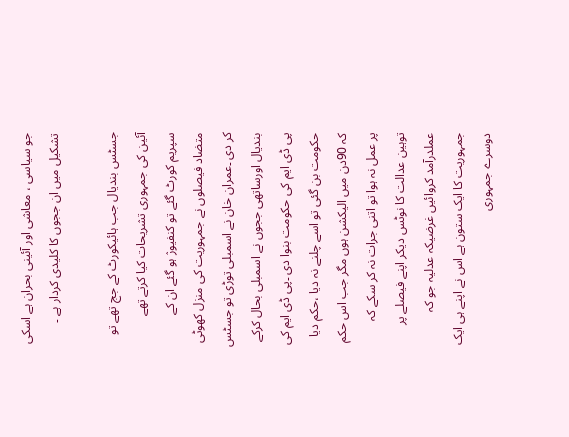جو سیاسی ، معاشی اور آئینی بحران ہے اسکی تشکیل میں ان ججوں کا کلیدی کردار ہے ۔

جسٹس بندیال جب ہائیکورٹ کے جج تھے تو آئین کی جمہوری تشریحات کیا کرتے تھے سپریم کورٹ گئے تو کنفیوژ ہو گئے ان کے متضاد فیصلوں نے جمہوریت کی منزل کھوٹی کر دی ۔عمران خان نے اسمبلی توڑی تو جسٹس بندیال اورساتھی ججوں نے اسمبلی بحال کرکے پی ڈی ایم کی حکومت بنوا دی ۔پی ڈی ایم کی حکومت بن گئی تو اسے چلنے نہ دیا ،حکم دیا کہ 90دن میں الیکشن ہوں مگر جب اس حکم پر عمل نہ ہوا تو اتنی جرات نہ کر سکے کہ توہین عدالت کا نوٹس دیکر اپنے فیصلے پر عملدرآمد کروائیں غرضیکہ عدلیہ جو کہ جمہوریت کا ایک ستون ہے اس نے اپنے ہی ایک دوسرے جمہوری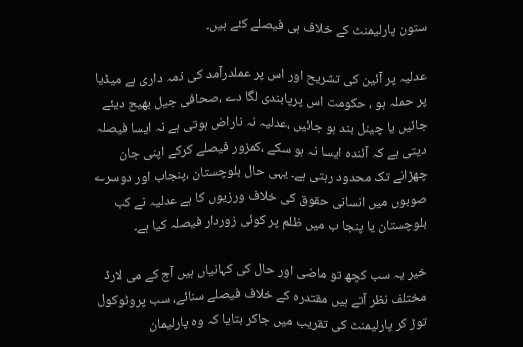ستون پارلیمنٹ کے خلاف ہی فیصلے کئے ہیں۔

عدلیہ پر آئین کی تشریح اور اس پر عملدرآمد کی ذمہ داری ہے میڈیا پر حملہ ہو ، حکومت اس پرپابندی لگا دے ،صحافی جیل بھیج دیئے جائیں یا چینل بند ہو جائیں ،عدلیہ نہ ناراض ہوتی ہے نہ ایسا فیصلہ دیتی ہے کہ آئندہ ایسا نہ ہو سکے ،کمزور فیصلے کرکے اپنی جان چھڑانے تک محدود رہتی ہے۔ یہی حال بلوچستان ،پنجاب اور دوسرے صوبوں میں انسانی حقوق کی خلاف ورزیوں کا ہے عدلیہ نے کب بلوچستان یا پنجا ب میں ظلم پر کوئی زوردار فیصلہ کیا ہے۔

خیر یہ سب کچھ تو ماضی اور حال کی کہانیاں ہیں آج کے می لارڈ مختلف نظر آتے ہیں مقتدرہ کے خلاف فیصلے سنائے، سب پروٹوکول توڑ کر پارلیمنٹ کی تقریب میں جاکر بتایا کہ وہ پارلیمان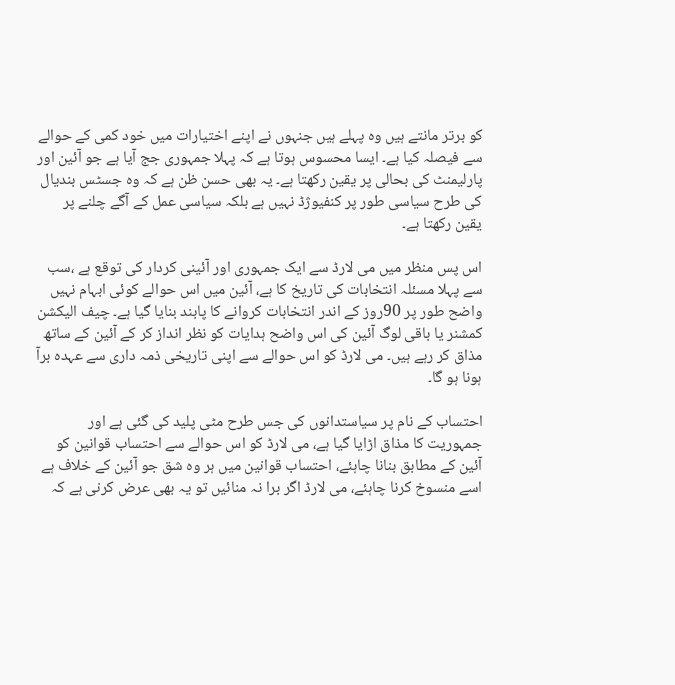کو برتر مانتے ہیں وہ پہلے ہیں جنہوں نے اپنے اختیارات میں خود کمی کے حوالے سے فیصلہ کیا ہے۔ ایسا محسوس ہوتا ہے کہ پہلا جمہوری جج آیا ہے جو آئین اور پارلیمنٹ کی بحالی پر یقین رکھتا ہے۔ یہ بھی حسن ظن ہے کہ وہ جسٹس بندیال کی طرح سیاسی طور پر کنفیوژڈ نہیں ہے بلکہ سیاسی عمل کے آگے چلنے پر یقین رکھتا ہے۔

اس پس منظر میں می لارڈ سے ایک جمہوری اور آئینی کردار کی توقع ہے ،سب سے پہلا مسئلہ انتخابات کی تاریخ کا ہے، آئین میں اس حوالے کوئی ابہام نہیں واضح طور پر 90روز کے اندر انتخابات کروانے کا پابند بنایا گیا ہے۔ چیف الیکشن کمشنر یا باقی لوگ آئین کی اس واضح ہدایات کو نظر انداز کر کے آئین کے ساتھ مذاق کر رہے ہیں۔ می لارڈ کو اس حوالے سے اپنی تاریخی ذمہ داری سے عہدہ برآ ہونا ہو گا۔

احتساب کے نام پر سیاستدانوں کی جس طرح مٹی پلید کی گئی ہے اور جمہوریت کا مذاق اڑایا گیا ہے، می لارڈ کو اس حوالے سے احتساب قوانین کو آئین کے مطابق بنانا چاہئے، احتساب قوانین میں ہر وہ شق جو آئین کے خلاف ہے اسے منسوخ کرنا چاہئے، می لارڈ اگر برا نہ منائیں تو یہ بھی عرض کرنی ہے کہ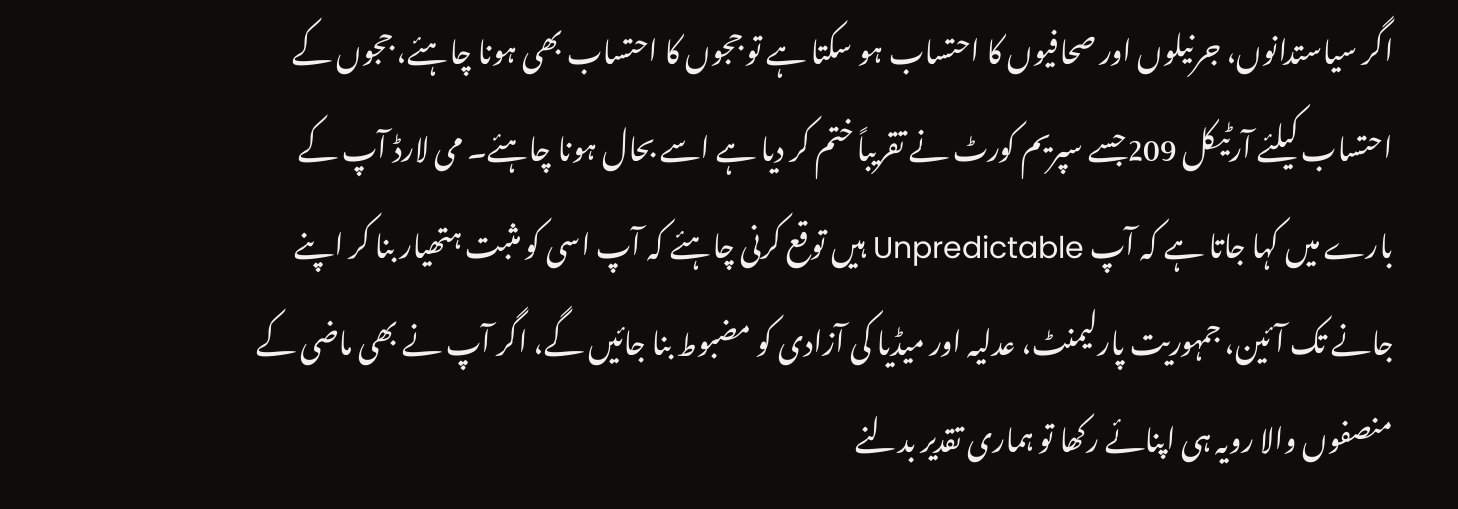اگر سیاستدانوں، جرنیلوں اور صحافیوں کا احتساب ہو سکتا ہے تو ججوں کا احتساب بھی ہونا چاہئے، ججوں کے احتساب کیلئے آرٹیکل 209جسے سپریم کورٹ نے تقریباً ختم کر دیا ہے اسے بحال ہونا چاہئے۔ می لارڈ آپ کے بارے میں کہا جاتا ہے کہ آپ Unpredictable ہیں توقع کرنی چاہئے کہ آپ اسی کو مثبت ہتھیار بنا کر اپنے جانے تک آئین، جمہوریت پارلیمنٹ، عدلیہ اور میڈیا کی آزادی کو مضبوط بنا جائیں گے، اگر آپ نے بھی ماضی کے منصفوں والا رویہ ہی اپنائے رکھا تو ہماری تقدیر بدلنے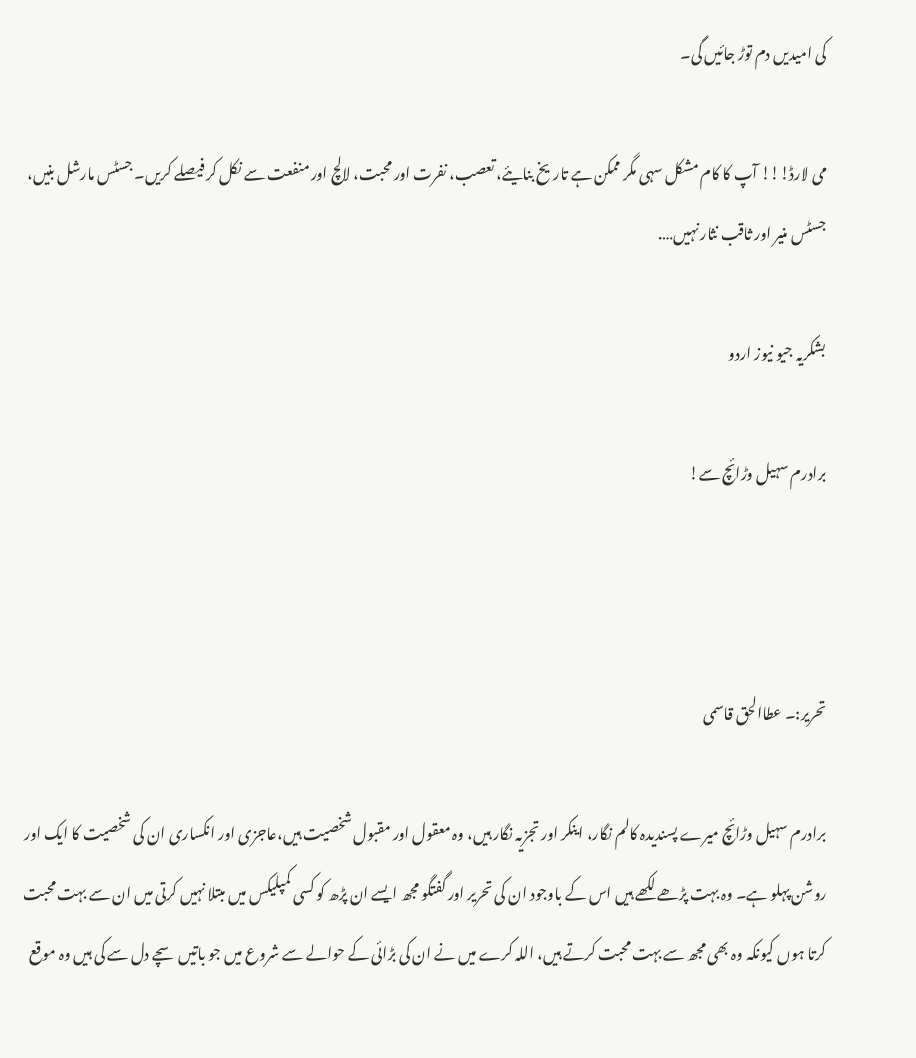کی امیدیں دم توڑ جائیں گی۔

می لارڈ!!! آپ کا کام مشکل سہی مگر ممکن ہے تاریخ بنایئے، تعصب، نفرت اور محبت، لالچ اور منفعت سے نکل کر فیصلے کریں۔ جسٹس مارشل بنیں، جسٹس منیر اور ثاقب نثار نہیں….

بشکریہ جیو نیوز اردو

برادرم سہیل وڑائچ سے!



تحریر:۔ عطاالحق قاسمی

برادرم سہیل وڑائچ میرے پسندیدہ کالم نگار، اینکر اور تجزیہ نگار ہیں، وہ معقول اور مقبول شخصیت ہیں،عاجزی اور انکساری ان کی شخصیت کا ایک اور روشن پہلو ہے۔ وہ بہت پڑھے لکھے ہیں اس کے باوجود ان کی تحریر اور گفتگو مجھ ایسے ان پڑھ کو کسی کمپلیکس میں مبتلا نہیں کرتی میں ان سے بہت محبت کرتا ہوں کیونکہ وہ بھی مجھ سے بہت محبت کرتے ہیں، اللہ کرے میں نے ان کی بڑائی کے حوالے سے شروع میں جو باتیں سچے دل سے کی ہیں وہ موقع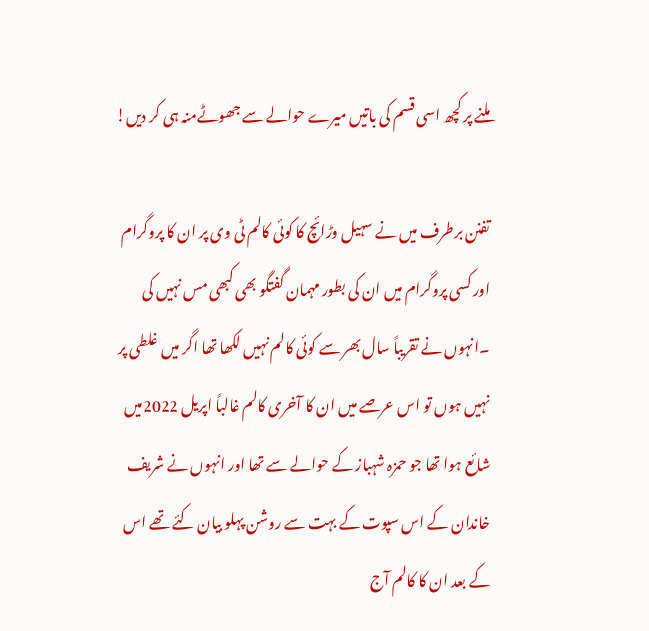ملنے پر کچھ اسی قسم کی باتیں میرے حوالے سے جھوٹےمنہ ہی کر دیں!

تفنن برطرف میں نے سہیل وڑائچ کا کوئی کالم ٹی وی پر ان کا پروگرام اور کسی پروگرام میں ان کی بطور مہمان گفتگو بھی کبھی مس نہیں کی ۔انہوں نے تقریباً سال بھر سے کوئی کالم نہیں لکھا تھا اگر میں غلطی پر نہیں ہوں تو اس عرصے میں ان کا آخری کالم غالباً اپریل 2022میں شائع ہوا تھا جو حمزہ شہباز کے حوالے سے تھا اور انہوں نے شریف خاندان کے اس سپوت کے بہت سے روشن پہلو بیان کئے تھے اس کے بعد ان کا کالم آج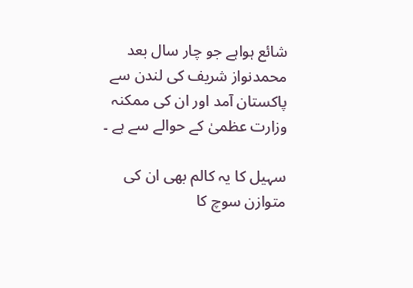شائع ہواہے جو چار سال بعد محمدنواز شریف کی لندن سے پاکستان آمد اور ان کی ممکنہ وزارت عظمیٰ کے حوالے سے ہے ۔

سہیل کا یہ کالم بھی ان کی متوازن سوچ کا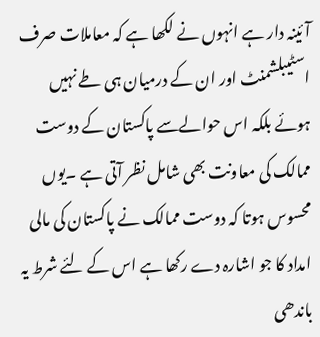آئینہ دار ہے انہوں نے لکھا ہے کہ معاملات صرف اسٹیبلشمنٹ اور ان کے درمیان ہی طے نہیں ہوئے بلکہ اس حوالےسے پاکستان کے دوست ممالک کی معاونت بھی شامل نظر آتی ہے ۔یوں محسوس ہوتا کہ دوست ممالک نے پاکستان کی مالی امداد کا جو اشارہ دے رکھا ہے اس کے لئے شرط یہ باندھی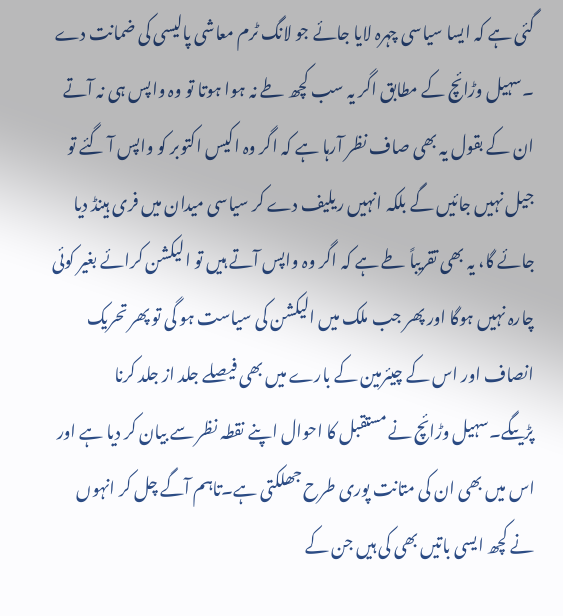گئی ہے کہ ایسا سیاسی چہرہ لایا جائے جو لانگ ٹرم معاشی پالیسی کی ضمانت دے ۔سہیل وڑائچ کے مطابق اگر یہ سب کچھ طے نہ ہوا ہوتا تو وہ واپس ہی نہ آتے ان کے بقول یہ بھی صاف نظر آرہا ہے کہ اگر وہ اکیس اکتوبر کو واپس آ گئے تو جیل نہیں جائیں گے بلکہ انہیں ریلیف دے کر سیاسی میدان میں فری ہینڈ دیا جائے گا، یہ بھی تقریباً طے ہے کہ اگر وہ واپس آتے ہیں تو الیکشن کرائے بغیر کوئی چارہ نہیں ہوگا اور پھر جب ملک میں الیکشن کی سیاست ہو گی تو پھر تحریک انصاف اور اس کے چیئرمین کے بارے میں بھی فیصلے جلد از جلد کرنا پڑیںگے۔سہیل وڑائچ نے مستقبل کا احوال اپنے نقطہ نظر سے بیان کر دیا ہے اور اس میں بھی ان کی متانت پوری طرح جھلکتی ہے۔تاہم آگے چل کر انہوں نے کچھ ایسی باتیں بھی کی ہیں جن کے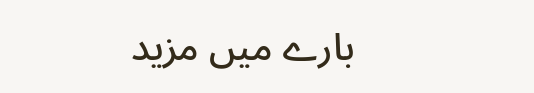بارے میں مزید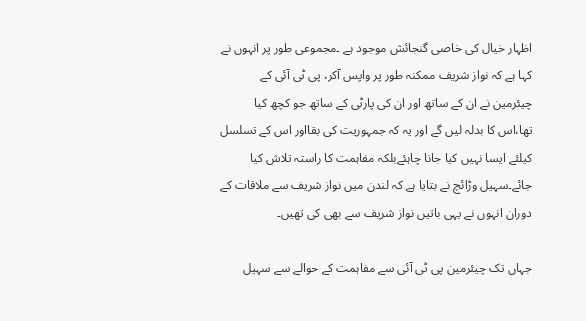اظہار خیال کی خاصی گنجائش موجود ہے ۔مجموعی طور پر انہوں نے کہا ہے کہ نواز شریف ممکنہ طور پر واپس آکر، پی ٹی آئی کے چیئرمین نے ان کے ساتھ اور ان کی پارٹی کے ساتھ جو کچھ کیا تھا،اس کا بدلہ لیں گے اور یہ کہ جمہوریت کی بقااور اس کے تسلسل کیلئے ایسا نہیں کیا جانا چاہئےبلکہ مفاہمت کا راستہ تلاش کیا جائے۔سہیل وڑائچ نے بتایا ہے کہ لندن میں نواز شریف سے ملاقات کے دوران انہوں نے یہی باتیں نواز شریف سے بھی کی تھیں۔

جہاں تک چیئرمین پی ٹی آئی سے مفاہمت کے حوالے سے سہیل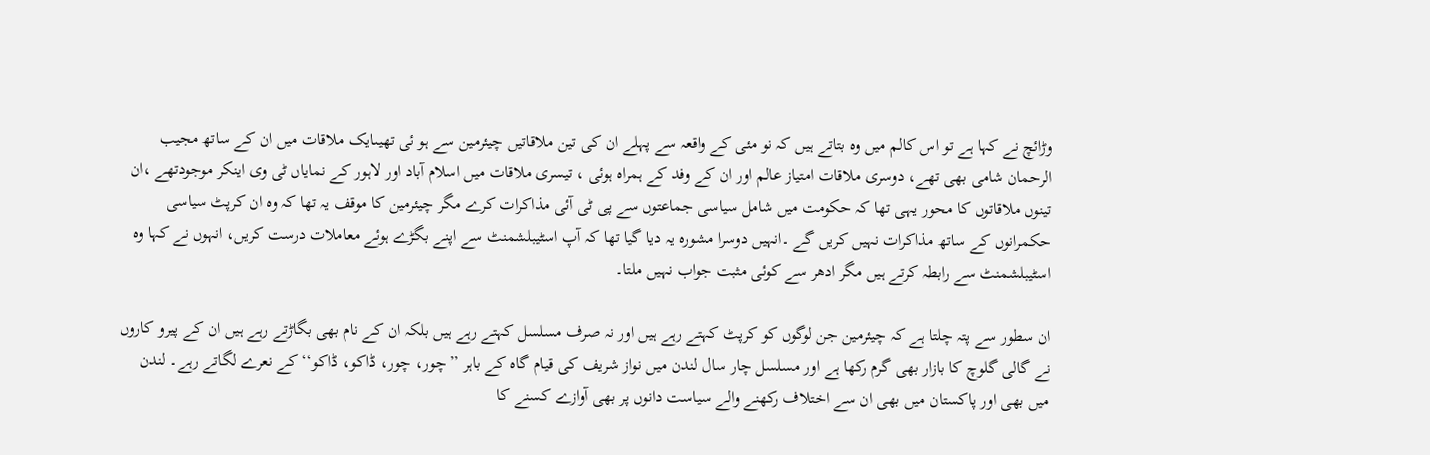وڑائچ نے کہا ہے تو اس کالم میں وہ بتاتے ہیں کہ نو مئی کے واقعہ سے پہلے ان کی تین ملاقاتیں چیئرمین سے ہو ئی تھیںایک ملاقات میں ان کے ساتھ مجیب الرحمان شامی بھی تھے، دوسری ملاقات امتیاز عالم اور ان کے وفد کے ہمراہ ہوئی ، تیسری ملاقات میں اسلام آباد اور لاہور کے نمایاں ٹی وی اینکر موجودتھے ،ان تینوں ملاقاتوں کا محور یہی تھا کہ حکومت میں شامل سیاسی جماعتوں سے پی ٹی آئی مذاکرات کرے مگر چیئرمین کا موقف یہ تھا کہ وہ ان کرپٹ سیاسی حکمرانوں کے ساتھ مذاکرات نہیں کریں گے ۔انہیں دوسرا مشورہ یہ دیا گیا تھا کہ آپ اسٹیبلشمنٹ سے اپنے بگڑے ہوئے معاملات درست کریں، انہوں نے کہا وہ اسٹیبلشمنٹ سے رابطہ کرتے ہیں مگر ادھر سے کوئی مثبت جواب نہیں ملتا۔

ان سطور سے پتہ چلتا ہے کہ چیئرمین جن لوگوں کو کرپٹ کہتے رہے ہیں اور نہ صرف مسلسل کہتے رہے ہیں بلکہ ان کے نام بھی بگاڑتے رہے ہیں ان کے پیرو کاروں نے گالی گلوچ کا بازار بھی گرم رکھا ہے اور مسلسل چار سال لندن میں نواز شریف کی قیام گاہ کے باہر ’’چور، چور، ڈاکو، ڈاکو‘‘ کے نعرے لگاتے رہے۔ لندن میں بھی اور پاکستان میں بھی ان سے اختلاف رکھنے والے سیاست دانوں پر بھی آوازے کسنے کا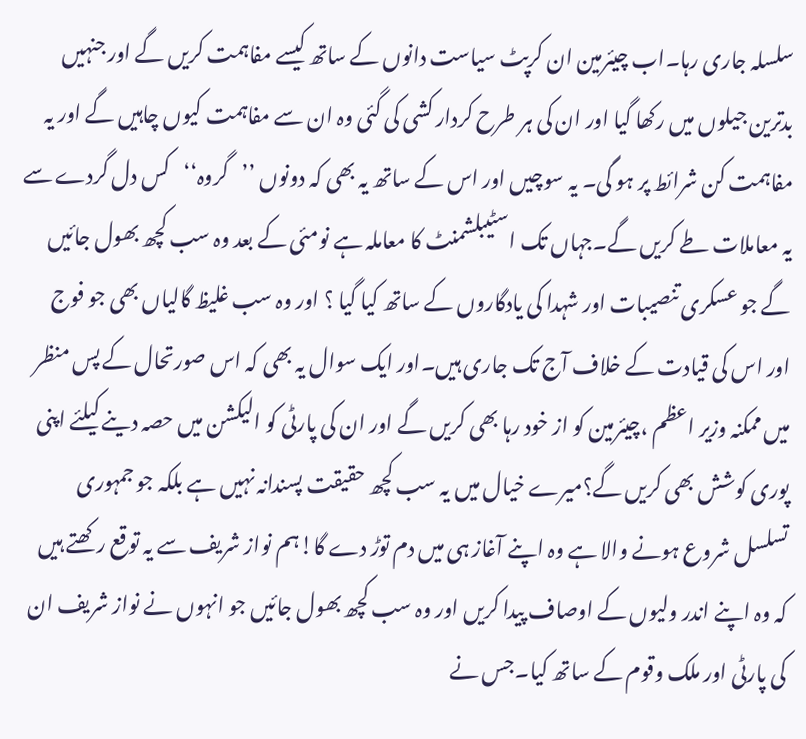سلسلہ جاری رہا۔اب چیئرمین ان کرپٹ سیاست دانوں کے ساتھ کیسے مفاہمت کریں گے اور جنہیں بدترین جیلوں میں رکھا گیا اور ان کی ہر طرح کردار کشی کی گئی وہ ان سے مفاہمت کیوں چاہیں گے اور یہ مفاہمت کن شرائط پر ہو گی۔ یہ سوچیں اور اس کے ساتھ یہ بھی کہ دونوں ’’گروہ‘‘کس دل گردے سے یہ معاملات طے کریں گے۔جہاں تک اسٹیبلشمنٹ کا معاملہ ہے نومئی کے بعد وہ سب کچھ بھول جائیں گے جو عسکری تنصیبات اور شہدا کی یادگاروں کے ساتھ کیا گیا ؟ اور وہ سب غلیظ گالیاں بھی جو فوج اور اس کی قیادت کے خلاف آج تک جاری ہیں۔اور ایک سوال یہ بھی کہ اس صورتحال کے پس منظر میں ممکنہ وزیر اعظم ،چیئرمین کو از خود رہا بھی کریں گے اور ان کی پارٹی کو الیکشن میں حصہ دینے کیلئے اپنی پوری کوشش بھی کریں گے؟میرے خیال میں یہ سب کچھ حقیقت پسندانہ نہیں ہے بلکہ جو جمہوری تسلسل شروع ہونے والا ہے وہ اپنے آغاز ہی میں دم توڑ دے گا!ہم نواز شریف سے یہ توقع رکھتے ہیں کہ وہ اپنے اندر ولیوں کے اوصاف پیدا کریں اور وہ سب کچھ بھول جائیں جو انہوں نے نواز شریف ان کی پارٹی اور ملک وقوم کے ساتھ کیا۔جس نے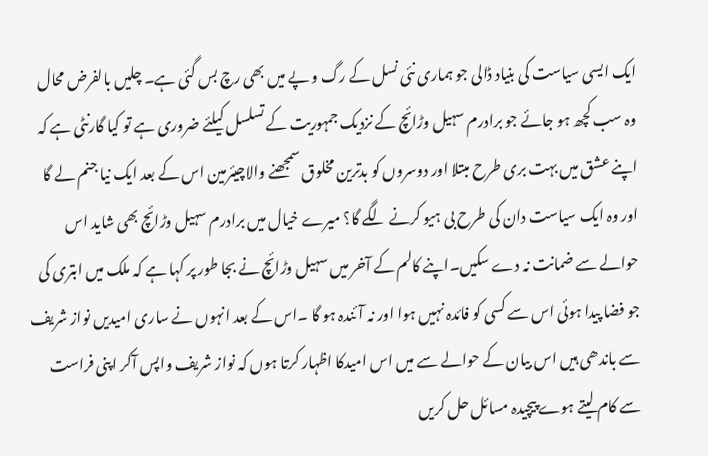ایک ایسی سیاست کی بنیاد ڈالی جو ہماری نئی نسل کے رگ و پے میں بھی رچ بس گئی ہے۔ چلیں بالفرض محال وہ سب کچھ ہو جائے جو برادرم سہیل وڑائچ کے نزدیک جمہوریت کے تسلسل کیلئے ضروری ہے تو کیا گارنٹی ہے کہ اپنے عشق میں بہت بری طرح مبتلا اور دوسروں کو بدترین مخلوق سمجھنے والاچیئرمین اس کے بعد ایک نیا جنم لے گا اور وہ ایک سیاست دان کی طرح بی ہیو کرنے لگے گا؟ میرے خیال میں برادرم سہیل وڑائچ بھی شاید اس حوالے سے ضمانت نہ دے سکیں۔اپنے کالم کے آخر میں سہیل وڑائچ نے بجا طور پر کہا ہے کہ ملک میں ابتری کی جو فضا پیدا ہوئی اس سے کسی کو فائدہ نہیں ہوا اور نہ آئندہ ہو گا ۔اس کے بعد انہوں نے ساری امیدیں نواز شریف سے باندھی ہیں اس بیان کے حوالے سے میں اس امیدکا اظہار کرتا ہوں کہ نواز شریف واپس آکر اپنی فراست سے کام لیتے ہوے پیچیدہ مسائل حل کریں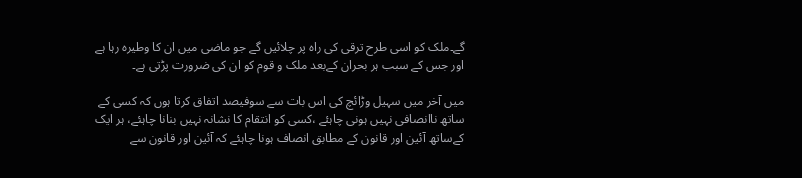گے۔ملک کو اسی طرح ترقی کی راہ پر چلائیں گے جو ماضی میں ان کا وطیرہ رہا ہے اور جس کے سبب ہر بحران کےبعد ملک و قوم کو ان کی ضرورت پڑتی ہے۔

میں آخر میں سہیل وڑائچ کی اس بات سے سوفیصد اتفاق کرتا ہوں کہ کسی کے ساتھ ناانصافی نہیں ہونی چاہئے ،کسی کو انتقام کا نشانہ نہیں بنانا چاہئے، ہر ایک کےساتھ آئین اور قانون کے مطابق انصاف ہونا چاہئے کہ آئین اور قانون سے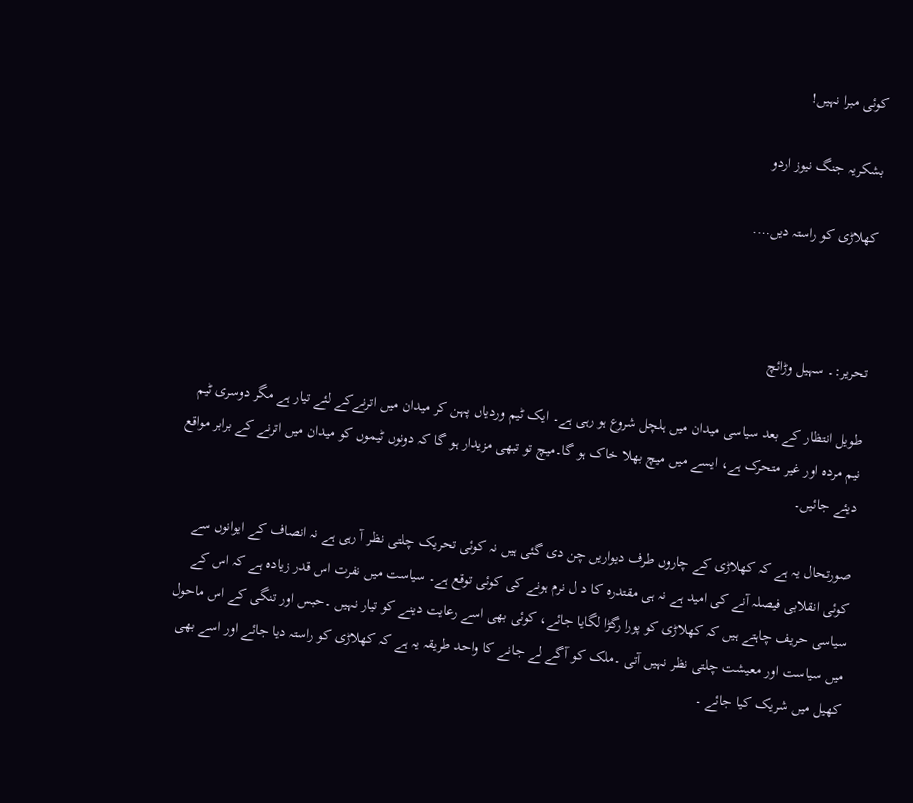کوئی مبرا نہیں!

بشکریہ جنگ نیوز اردو

کھلاڑی کو راستہ دیں….



تحریر:۔ سہیل وڑائچ

طویل انتظار کے بعد سیاسی میدان میں ہلچل شروع ہو رہی ہے۔ ایک ٹیم وردیاں پہن کر میدان میں اترنےکے لئے تیار ہے مگر دوسری ٹیم نیم مردہ اور غیر متحرک ہے، ایسے میں میچ بھلا خاک ہو گا۔میچ تو تبھی مزیدار ہو گا کہ دونوں ٹیموں کو میدان میں اترنے کے برابر مواقع دیئے جائیں۔

صورتحال یہ ہے کہ کھلاڑی کے چاروں طرف دیواریں چن دی گئی ہیں نہ کوئی تحریک چلتی نظر آ رہی ہے نہ انصاف کے ایوانوں سے کوئی انقلابی فیصلہ آنے کی امید ہے نہ ہی مقتدرہ کا د ل نرم ہونے کی کوئی توقع ہے۔ سیاست میں نفرت اس قدر زیادہ ہے کہ اس کے سیاسی حریف چاہتے ہیں کہ کھلاڑی کو پورا رگڑا لگایا جائے، کوئی بھی اسے رعایت دینے کو تیار نہیں ۔حبس اور تنگی کے اس ماحول میں سیاست اور معیشت چلتی نظر نہیں آتی ۔ملک کو آگے لے جانے کا واحد طریقہ یہ ہے کہ کھلاڑی کو راستہ دیا جائے اور اسے بھی کھیل میں شریک کیا جائے ۔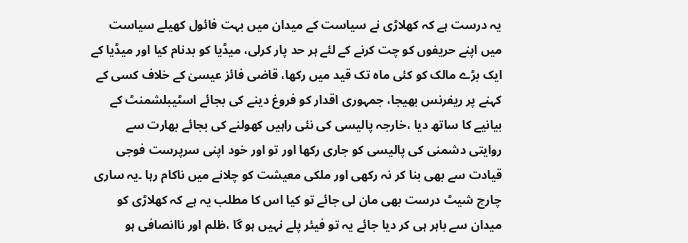یہ درست ہے کہ کھلاڑی نے سیاست کے میدان میں بہت فائول کھیلے سیاست میں اپنے حریفوں کو چت کرنے کے لئے ہر حد پار کرلی، میڈیا کو بدنام کیا اور میڈیا کے ایک بڑے مالک کو کئی ماہ تک قید میں رکھا، قاضی فائز عیسیٰ کے خلاف کسی کے کہنے پر ریفرنس بھیجا، جمہوری اقدار کو فروغ دینے کی بجائے اسٹیبلشمنٹ کے بیانیے کا ساتھ دیا ،خارجہ پالیسی کی نئی راہیں کھولنے کی بجائے بھارت سے روایتی دشمنی کی پالیسی کو جاری رکھا اور تو اور خود اپنی سرپرست فوجی قیادت سے بھی بنا کر نہ رکھی اور ملکی معیشت کو چلانے میں ناکام رہا ۔یہ ساری چارج شیٹ درست بھی مان لی جائے تو کیا اس کا مطلب یہ ہے کہ کھلاڑی کو میدان سے باہر ہی کر دیا جائے یہ تو فیئر پلے نہیں ہو گا ،ظلم اور ناانصافی ہو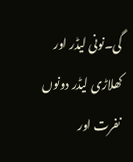گی۔نونی لیڈر اور کھلاڑی لیڈر دونوں نفرت اور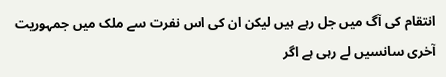انتقام کی آگ میں جل رہے ہیں لیکن ان کی اس نفرت سے ملک میں جمہوریت آخری سانسیں لے رہی ہے اگر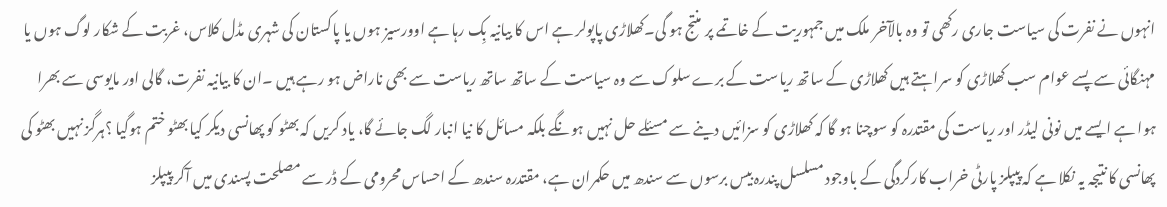انہوں نے نفرت کی سیاست جاری رکھی تو وہ بالآخر ملک میں جمہوریت کے خاتمے پر منتج ہو گی۔کھلاڑی پاپولر ہے اس کا بیانیہ بِک رہا ہے اوورسیز ہوں یا پاکستان کی شہری مڈل کلاس، غربت کے شکار لوگ ہوں یا مہنگائی سے پسے عوام سب کھلاڑی کو سراہتے ہیں کھلاڑی کے ساتھ ریاست کے برے سلوک سے وہ سیاست کے ساتھ ساتھ ریاست سے بھی ناراض ہو رہے ہیں ۔ان کا بیانیہ نفرت، گالی اور مایوسی سے بھرا ہوا ہے ایسے میں نونی لیڈر اور ریاست کی مقتدرہ کو سوچنا ہو گا کہ کھلاڑی کو سزائیں دینے سے مسئلے حل نہیں ہونگے بلکہ مسائل کا نیا انبار لگ جائے گا، یاد کریں کہ بھٹو کو پھانسی دیکر کیا بھٹو ختم ہوگیا ؟ہرگز نہیں بھٹو کی پھانسی کا نتیجہ یہ نکلا ہے کہ پیپلز پارٹی خراب کارکردگی کے باوجود مسلسل پندرہ بیس برسوں سے سندھ میں حکمران ہے، مقتدرہ سندھ کے احساس محرومی کے ڈر سے مصلحت پسندی میں آکر پیپلز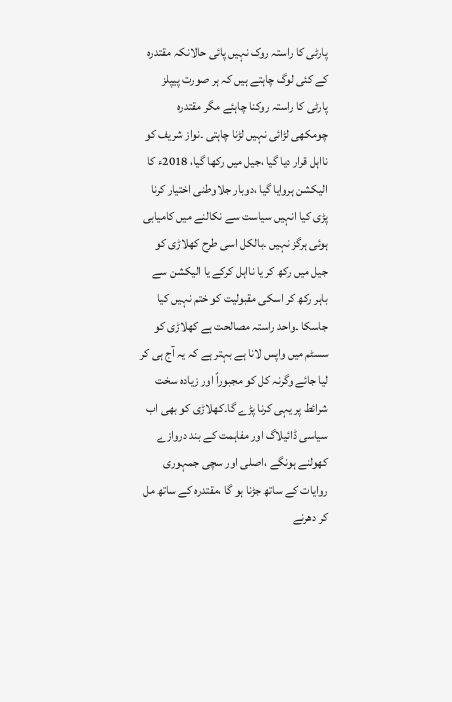پارٹی کا راستہ روک نہیں پائی حالانکہ مقتدرہ کے کئی لوگ چاہتے ہیں کہ ہر صورت پیپلز پارٹی کا راستہ روکنا چاہئے مگر مقتدرہ چومکھی لڑائی نہیں لڑنا چاہتی ۔نواز شریف کو نااہل قرار دیا گیا ،جیل میں رکھا گیا، 2018ء کا الیکشن ہروایا گیا ،دوبار جلاوطنی اختیار کرنا پڑی کیا انہیں سیاست سے نکالنے میں کامیابی ہوئی ہرگز نہیں ۔بالکل اسی طرح کھلاڑی کو جیل میں رکھ کر یا نااہل کرکے یا الیکشن سے باہر رکھ کر اسکی مقبولیت کو ختم نہیں کیا جاسکا ۔واحد راستہ مصالحت ہے کھلاڑی کو سسٹم میں واپس لانا ہے بہتر ہے کہ یہ آج ہی کر لیا جائے وگرنہ کل کو مجبوراً اور زیادہ سخت شرائط پر یہی کرنا پڑے گا۔کھلاڑی کو بھی اب سیاسی ڈائیلاگ اور مفاہمت کے بند دروازے کھولنے ہونگے ،اصلی اور سچی جمہوری روایات کے ساتھ جڑنا ہو گا ،مقتدرہ کے ساتھ مل کر دھرنے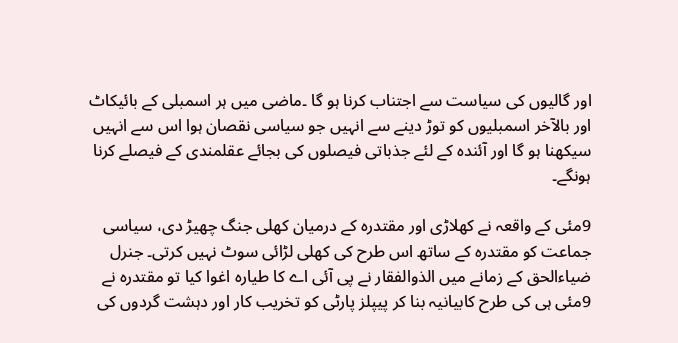اور گالیوں کی سیاست سے اجتناب کرنا ہو گا ۔ماضی میں ہر اسمبلی کے بائیکاٹ اور بالآخر اسمبلیوں کو توڑ دینے سے انہیں جو سیاسی نقصان ہوا اس سے انہیں سیکھنا ہو گا اور آئندہ کے لئے جذباتی فیصلوں کی بجائے عقلمندی کے فیصلے کرنا ہونگے۔

9مئی کے واقعہ نے کھلاڑی اور مقتدرہ کے درمیان کھلی جنگ چھیڑ دی، سیاسی جماعت کو مقتدرہ کے ساتھ اس طرح کی کھلی لڑائی سوٹ نہیں کرتی۔ جنرل ضیاءالحق کے زمانے میں الذوالفقار نے پی آئی اے کا طیارہ اغوا کیا تو مقتدرہ نے 9مئی ہی کی طرح کابیانیہ بنا کر پیپلز پارٹی کو تخریب کار اور دہشت گردوں کی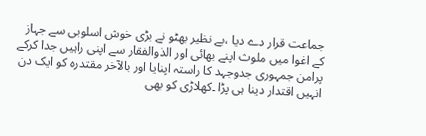جماعت قرار دے دیا ،بے نظیر بھٹو نے بڑی خوش اسلوبی سے جہاز کے اغوا میں ملوث اپنے بھائی اور الذوالفقار سے اپنی راہیں جدا کرکے پرامن جمہوری جدوجہد کا راستہ اپنایا اور بالآخر مقتدرہ کو ایک دن انہیں اقتدار دینا ہی پڑا ۔کھلاڑی کو بھی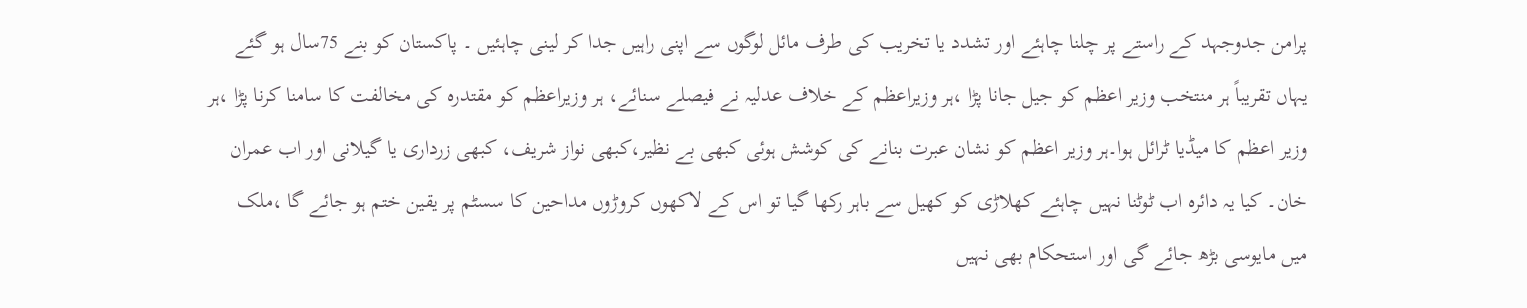پرامن جدوجہد کے راستے پر چلنا چاہئے اور تشدد یا تخریب کی طرف مائل لوگوں سے اپنی راہیں جدا کر لینی چاہئیں ۔ پاکستان کو بنے 75سال ہو گئے یہاں تقریباً ہر منتخب وزیر اعظم کو جیل جانا پڑا ،ہر وزیراعظم کے خلاف عدلیہ نے فیصلے سنائے، ہر وزیراعظم کو مقتدرہ کی مخالفت کا سامنا کرنا پڑا ،ہر وزیر اعظم کا میڈیا ٹرائل ہوا۔ہر وزیر اعظم کو نشان عبرت بنانے کی کوشش ہوئی کبھی بے نظیر،کبھی نواز شریف، کبھی زرداری یا گیلانی اور اب عمران خان۔ کیا یہ دائرہ اب ٹوٹنا نہیں چاہئے کھلاڑی کو کھیل سے باہر رکھا گیا تو اس کے لاکھوں کروڑوں مداحین کا سسٹم پر یقین ختم ہو جائے گا ،ملک میں مایوسی بڑھ جائے گی اور استحکام بھی نہیں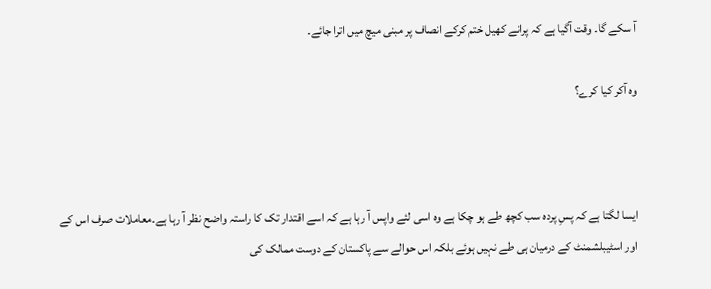آ سکے گا۔ وقت آگیا ہے کہ پرانے کھیل ختم کرکے انصاف پر مبنی میچ میں اترا جائے۔

وہ آکر کیا کرے؟



ایسا لگتا ہے کہ پسِ پردہ سب کچھ طے ہو چکا ہے وہ اسی لئے واپس آ رہا ہے کہ اسے اقتدار تک کا راستہ واضح نظر آ رہا ہے۔معاملات صرف اس کے اور اسٹیبلشمنٹ کے درمیان ہی طے نہیں ہوئے بلکہ اس حوالے سے پاکستان کے دوست ممالک کی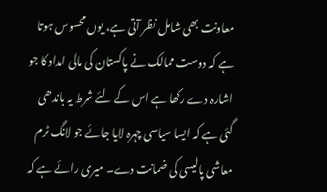معاونت بھی شامل نظر آتی ہے، یوں محسوس ہوتا ہے کہ دوست ممالک نے پاکستان کی مالی امداد کا جو اشارہ دے رکھا ہے اس کے لئے شرط یہ باندھی گئی ہے کہ ایسا سیاسی چہرہ لایا جائے جو لانگ ٹرم معاشی پالیسی کی ضمانت دے۔ میری رائے ہے کہ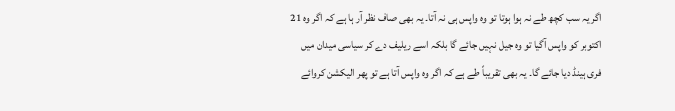اگر یہ سب کچھ طے نہ ہوا ہوتا تو وہ واپس ہی نہ آتا۔ یہ بھی صاف نظر آر ہا ہے کہ اگر وہ 21 اکتوبر کو واپس آگیا تو وہ جیل نہیں جائے گا بلکہ اسے ریلیف دے کر سیاسی میدان میں فری ہینڈ دیا جائے گا۔ یہ بھی تقریباً طے ہے کہ اگر وہ واپس آتا ہے تو پھر الیکشن کروائے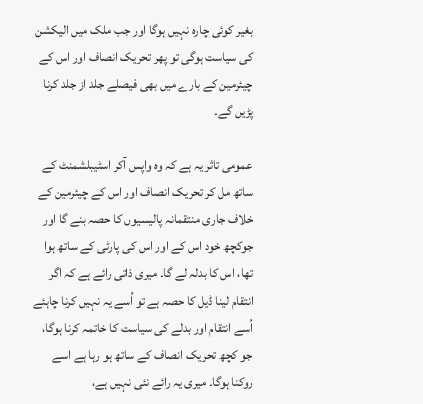بغیر کوئی چارہ نہیں ہوگا اور جب ملک میں الیکشن کی سیاست ہوگی تو پھر تحریک انصاف اور اس کے چیئرمین کے بارے میں بھی فیصلے جلد از جلد کرنا پڑیں گے۔

عمومی تاثر یہ ہے کہ وہ واپس آکر اسٹیبلشمنٹ کے ساتھ مل کر تحریک انصاف اور اس کے چیئرمین کے خلاف جاری منتقمانہ پالیسیوں کا حصہ بنے گا اور جوکچھ خود اس کے اور اس کی پارٹی کے ساتھ ہوا تھا، اس کا بدلہ لے گا۔ میری ذاتی رائے ہے کہ اگر انتقام لینا ڈیل کا حصہ ہے تو اُسے یہ نہیں کرنا چاہئے اُسے انتقام اور بدلے کی سیاست کا خاتمہ کرنا ہوگا، جو کچھ تحریک انصاف کے ساتھ ہو رہا ہے اسے روکنا ہوگا۔ میری یہ رائے نئی نہیں ہے،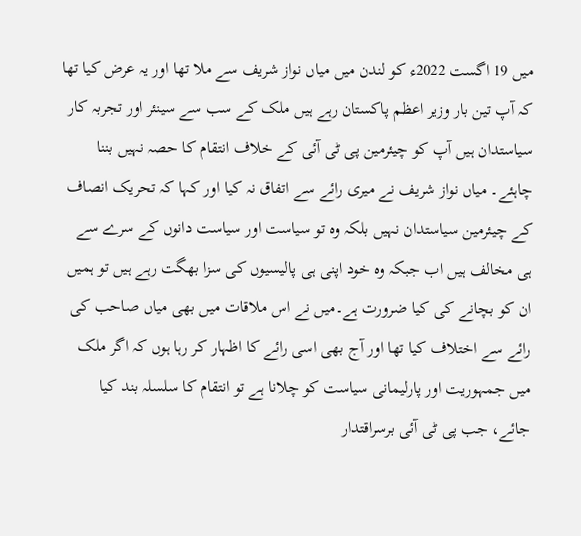میں 19 اگست 2022ء کو لندن میں میاں نواز شریف سے ملا تھا اور یہ عرض کیا تھا کہ آپ تین بار وزیر اعظم پاکستان رہے ہیں ملک کے سب سے سینئر اور تجربہ کار سیاستدان ہیں آپ کو چیئرمین پی ٹی آئی کے خلاف انتقام کا حصہ نہیں بننا چاہئے۔ میاں نواز شریف نے میری رائے سے اتفاق نہ کیا اور کہا کہ تحریک انصاف کے چیئرمین سیاستدان نہیں بلکہ وہ تو سیاست اور سیاست دانوں کے سرے سے ہی مخالف ہیں اب جبکہ وہ خود اپنی ہی پالیسیوں کی سزا بھگت رہے ہیں تو ہمیں ان کو بچانے کی کیا ضرورت ہے۔میں نے اس ملاقات میں بھی میاں صاحب کی رائے سے اختلاف کیا تھا اور آج بھی اسی رائے کا اظہار کر رہا ہوں کہ اگر ملک میں جمہوریت اور پارلیمانی سیاست کو چلانا ہے تو انتقام کا سلسلہ بند کیا جائے، جب پی ٹی آئی برسراقتدار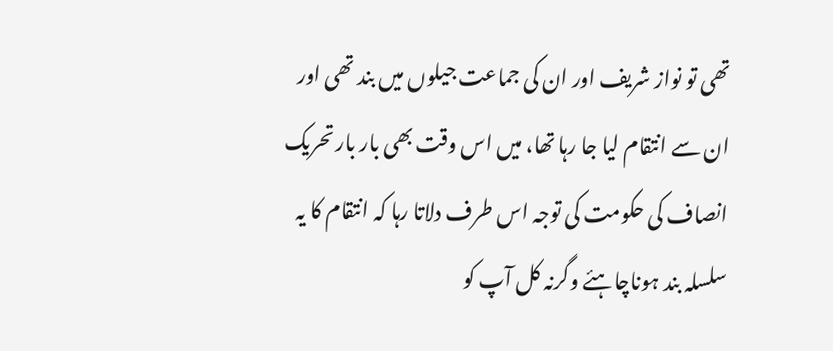تھی تو نواز شریف اور ان کی جماعت جیلوں میں بند تھی اور ان سے انتقام لیا جا رہا تھا، میں اس وقت بھی بار بار تحریک انصاف کی حکومت کی توجہ اس طرف دلاتا رہا کہ انتقام کا یہ سلسلہ بند ہوناچاہئے وگرنہ کل آپ کو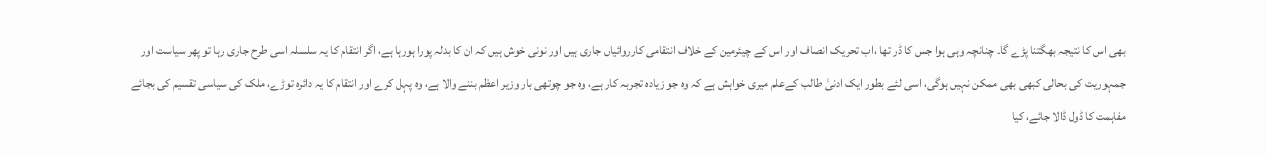بھی اس کا نتیجہ بھگتنا پڑے گا۔ چنانچہ وہی ہوا جس کا ڈر تھا ،اب تحریک انصاف اور اس کے چیئرمین کے خلاف انتقامی کارروائیاں جاری ہیں اور نونی خوش ہیں کہ ان کا بدلہ پورا ہورہا ہے، اگر انتقام کا یہ سلسلہ اسی طرح جاری رہا تو پھر سیاست اور جمہوریت کی بحالی کبھی بھی ممکن نہیں ہوگی، اسی لئے بطور ایک ادنیٰ طالب کےعلم میری خواہش ہے کہ وہ جو زیادہ تجربہ کار ہے، وہ جو چوتھی بار وزیر اعظم بننے والا ہے، وہ پہل کرے اور انتقام کا یہ دائرہ توڑے، ملک کی سیاسی تقسیم کی بجائے مفاہمت کا ڈول ڈالا جائے، کیا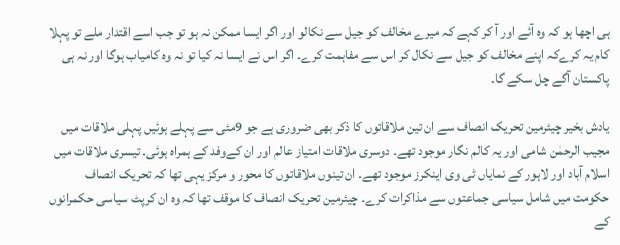ہی اچھا ہو کہ وہ آئے اور آ کر کہے کہ میرے مخالف کو جیل سے نکالو اور اگر ایسا ممکن نہ ہو تو جب اسے اقتدار ملے تو پہلا کام یہ کرےکہ اپنے مخالف کو جیل سے نکال کر اس سے مفاہمت کرے۔ اگر اس نے ایسا نہ کیا تو نہ وہ کامیاب ہوگا اور نہ ہی پاکستان آگے چل سکے گا۔

یادش بخیر چیئرمین تحریک انصاف سے ان تین ملاقاتوں کا ذکر بھی ضروری ہے جو 9مئی سے پہلے ہوئیں پہلی ملاقات میں مجیب الرحمٰن شامی اور یہ کالم نگار موجود تھے۔ دوسری ملاقات امتیاز عالم اور ان کےوفد کے ہمراہ ہوئی۔ تیسری ملاقات میں اسلام آباد اور لاہور کے نمایاں ٹی وی اینکرز موجود تھے۔ ان تینوں ملاقاتوں کا محور و مرکز یہی تھا کہ تحریک انصاف حکومت میں شامل سیاسی جماعتوں سے مذاکرات کرے۔ چیئرمین تحریک انصاف کا موقف تھا کہ وہ ان کرپٹ سیاسی حکمرانوں کے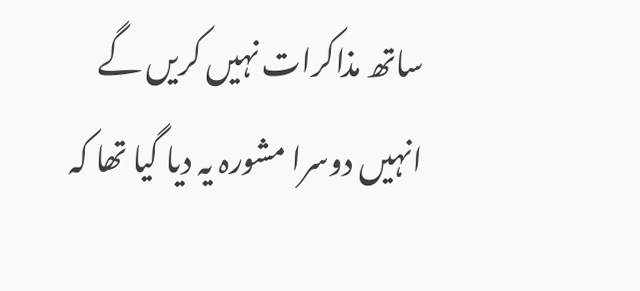ساتھ مذاکرات نہیں کریں گے انہیں دوسرا مشورہ یہ دیا گیا تھا کہ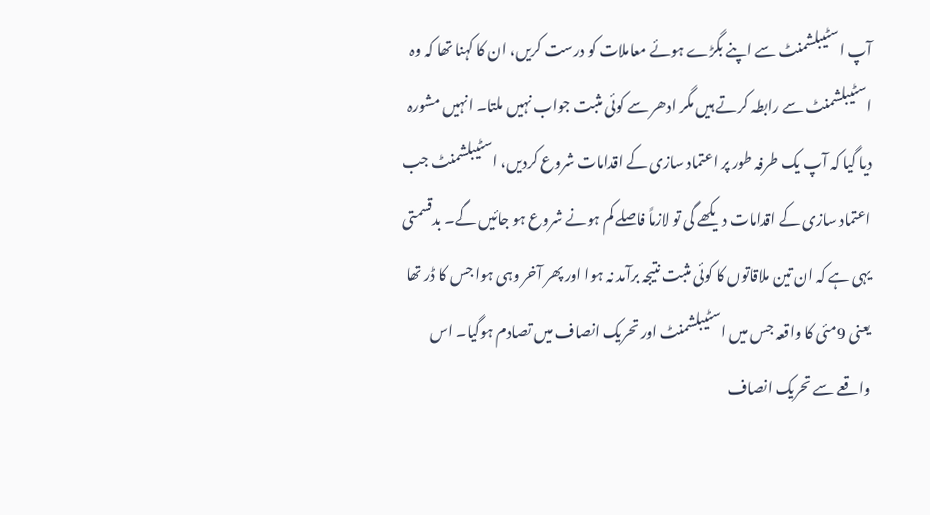آپ اسٹیبلشمنٹ سے اپنے بگڑے ہوئے معاملات کو درست کریں، ان کا کہنا تھا کہ وہ اسٹیبلشمنٹ سے رابطہ کرتے ہیں مگر ادھر سے کوئی مثبت جواب نہیں ملتا۔ انہیں مشورہ دیا گیا کہ آپ یک طرفہ طور پر اعتماد سازی کے اقدامات شروع کردیں، اسٹیبلشمنٹ جب اعتماد سازی کے اقدامات دیکھے گی تو لازماً فاصلے کم ہونے شروع ہو جائیں گے۔ بدقسمتی یہی ہے کہ ان تین ملاقاتوں کا کوئی مثبت نتیجہ برآمد نہ ہوا اور پھر آخر وہی ہوا جس کا ڈر تھا یعنی 9مئی کا واقعہ جس میں اسٹیبلشمنٹ اور تحریک انصاف میں تصادم ہوگیا۔ اس واقعے سے تحریک انصاف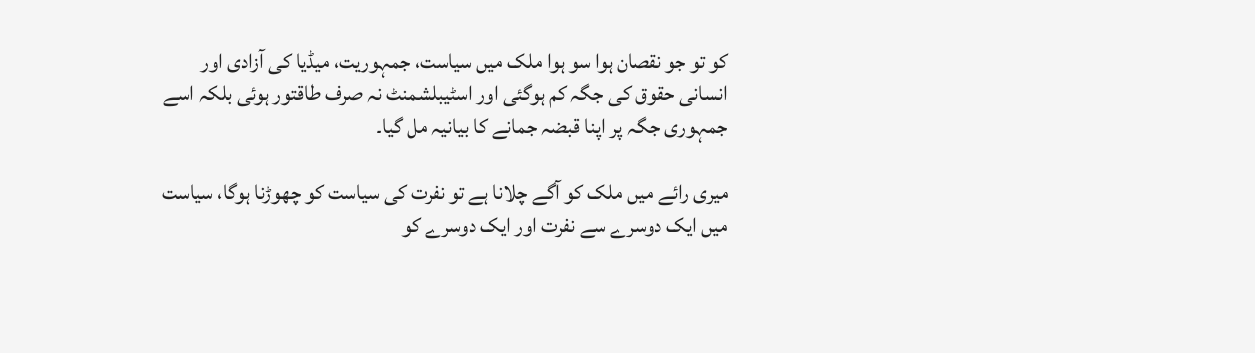کو تو جو نقصان ہوا سو ہوا ملک میں سیاست، جمہوریت، میڈیا کی آزادی اور انسانی حقوق کی جگہ کم ہوگئی اور اسٹیبلشمنٹ نہ صرف طاقتور ہوئی بلکہ اسے جمہوری جگہ پر اپنا قبضہ جمانے کا بیانیہ مل گیا۔

میری رائے میں ملک کو آگے چلانا ہے تو نفرت کی سیاست کو چھوڑنا ہوگا، سیاست میں ایک دوسرے سے نفرت اور ایک دوسرے کو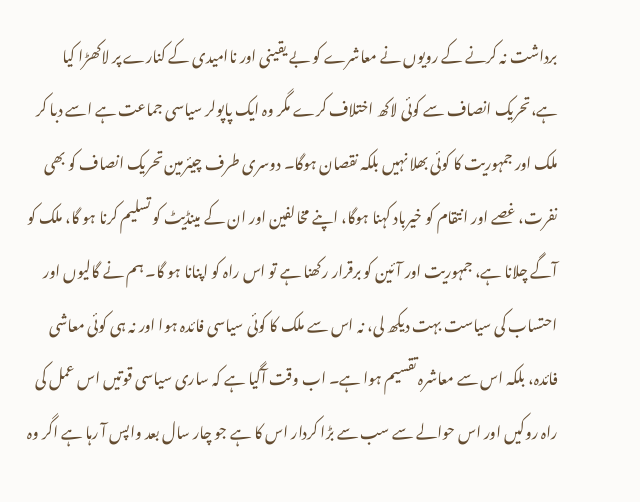برداشت نہ کرنے کے رویوں نے معاشرے کو بے یقینی اور ناامیدی کے کنارے پر لاکھڑا کیا ہے،تحریک انصاف سے کوئی لاکھ اختلاف کرے مگر وہ ایک پاپولر سیاسی جماعت ہے اسے دبا کر ملک اور جمہوریت کا کوئی بھلا نہیں بلکہ نقصان ہوگا۔ دوسری طرف چیئرمین تحریک انصاف کو بھی نفرت، غصے اور انتقام کو خیرباد کہنا ہوگا، اپنے مخالفین اور ان کے مینڈیٹ کو تسلیم کرنا ہو گا، ملک کو آگے چلانا ہے، جمہوریت اور آئین کو برقرار رکھنا ہے تو اس راہ کو اپنانا ہو گا۔ ہم نے گالیوں اور احتساب کی سیاست بہت دیکھ لی، نہ اس سے ملک کا کوئی سیاسی فائدہ ہوا اور نہ ہی کوئی معاشی فائدہ، بلکہ اس سے معاشرہ تقسیم ہوا ہے۔ اب وقت آگیا ہے کہ ساری سیاسی قوتیں اس عمل کی راہ روکیں اور اس حوالے سے سب سے بڑا کردار اس کا ہے جو چار سال بعد واپس آ رہا ہے اگر وہ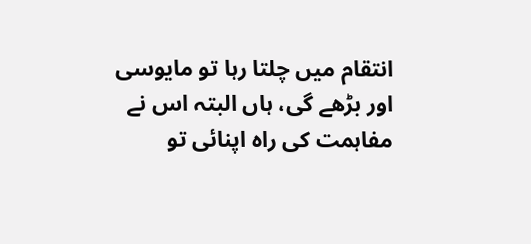انتقام میں چلتا رہا تو مایوسی اور بڑھے گی، ہاں البتہ اس نے مفاہمت کی راہ اپنائی تو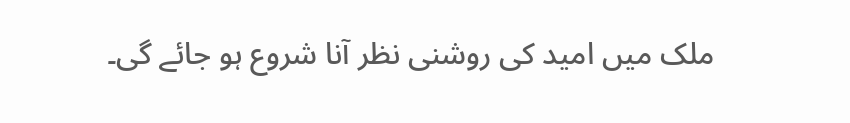ملک میں امید کی روشنی نظر آنا شروع ہو جائے گی۔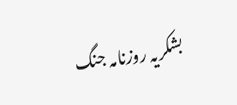بشکریہ روزنامہ جنگ